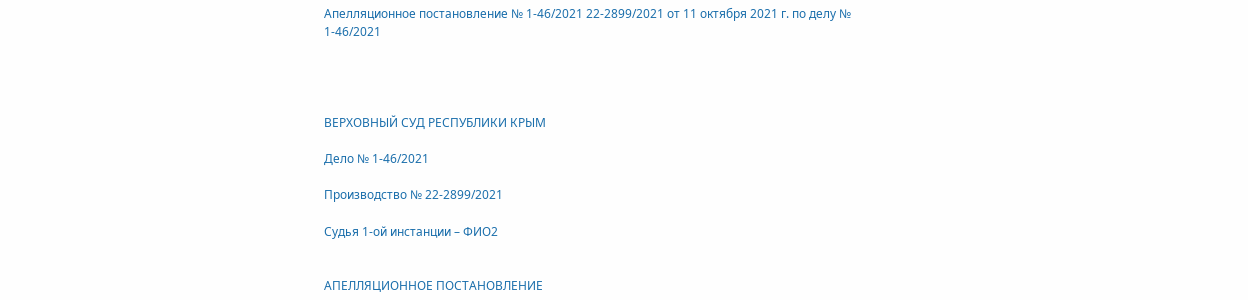Апелляционное постановление № 1-46/2021 22-2899/2021 от 11 октября 2021 г. по делу № 1-46/2021




ВЕРХОВНЫЙ СУД РЕСПУБЛИКИ КРЫМ

Дело № 1-46/2021

Производство № 22-2899/2021

Судья 1-ой инстанции – ФИО2


АПЕЛЛЯЦИОННОЕ ПОСТАНОВЛЕНИЕ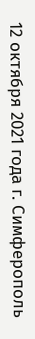12 октября 2021 года г. Симферополь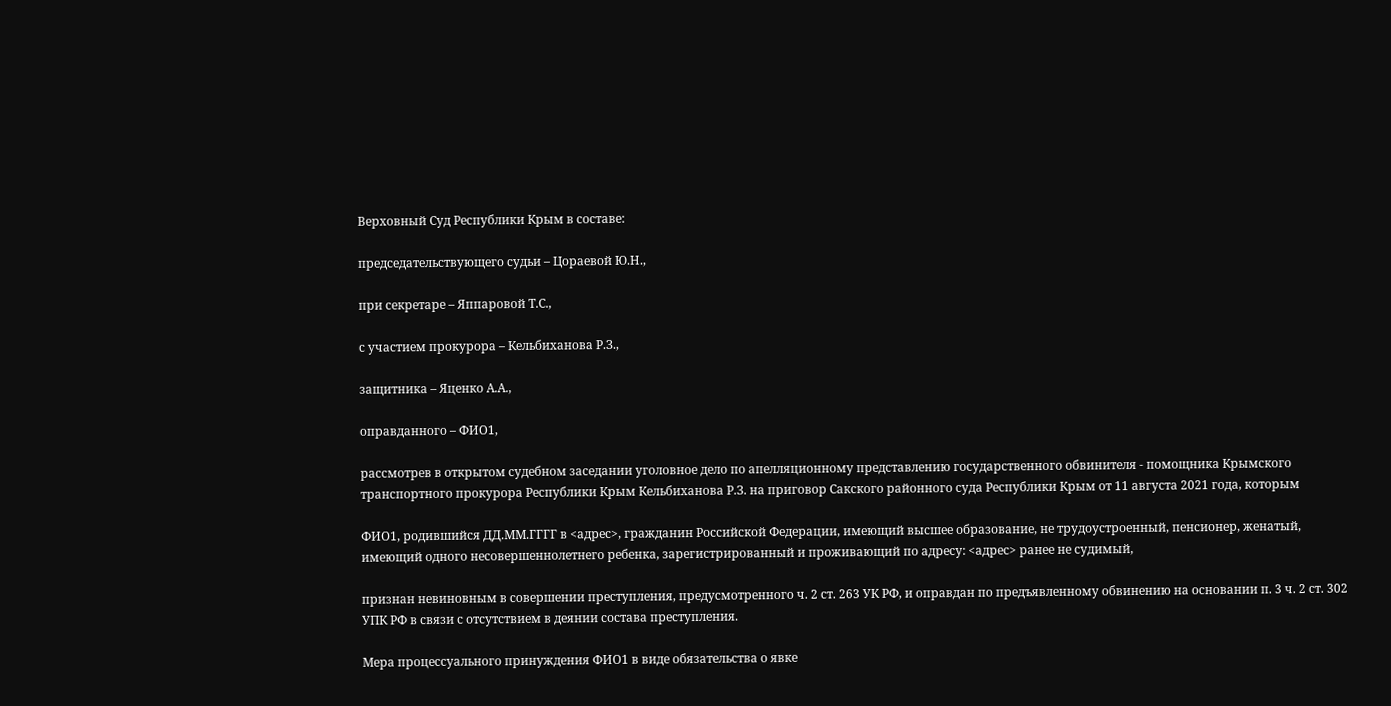Верховный Суд Республики Крым в составе:

председательствующего судьи – Цораевой Ю.Н.,

при секретаре – Яппаровой Т.С.,

с участием прокурора – Кельбиханова Р.З.,

защитника – Яценко А.А.,

оправданного – ФИО1,

рассмотрев в открытом судебном заседании уголовное дело по апелляционному представлению государственного обвинителя - помощника Крымского транспортного прокурора Республики Крым Кельбиханова Р.З. на приговор Сакского районного суда Республики Крым от 11 августа 2021 года, которым

ФИО1, родившийся ДД.ММ.ГГГГ в <адрес>, гражданин Российской Федерации, имеющий высшее образование, не трудоустроенный, пенсионер, женатый, имеющий одного несовершеннолетнего ребенка, зарегистрированный и проживающий по адресу: <адрес> ранее не судимый,

признан невиновным в совершении преступления, предусмотренного ч. 2 ст. 263 УК РФ, и оправдан по предъявленному обвинению на основании п. 3 ч. 2 ст. 302 УПК РФ в связи с отсутствием в деянии состава преступления.

Мера процессуального принуждения ФИО1 в виде обязательства о явке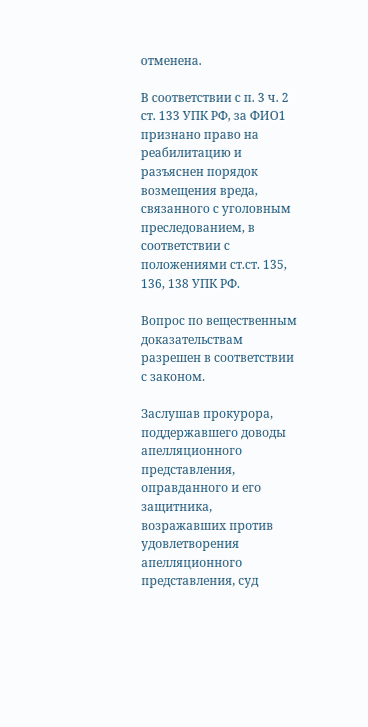отменена.

В соответствии с п. 3 ч. 2 ст. 133 УПК РФ, за ФИО1 признано право на реабилитацию и разъяснен порядок возмещения вреда, связанного с уголовным преследованием, в соответствии с положениями ст.ст. 135, 136, 138 УПК РФ.

Вопрос по вещественным доказательствам разрешен в соответствии с законом.

Заслушав прокурора, поддержавшего доводы апелляционного представления, оправданного и его защитника, возражавших против удовлетворения апелляционного представления, суд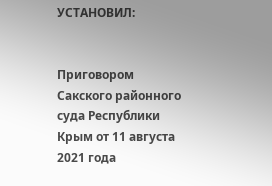УСТАНОВИЛ:


Приговором Сакского районного суда Республики Крым от 11 августа 2021 года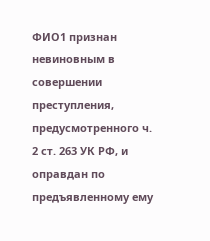ФИО1 признан невиновным в совершении преступления, предусмотренного ч. 2 ст. 263 УК РФ, и оправдан по предъявленному ему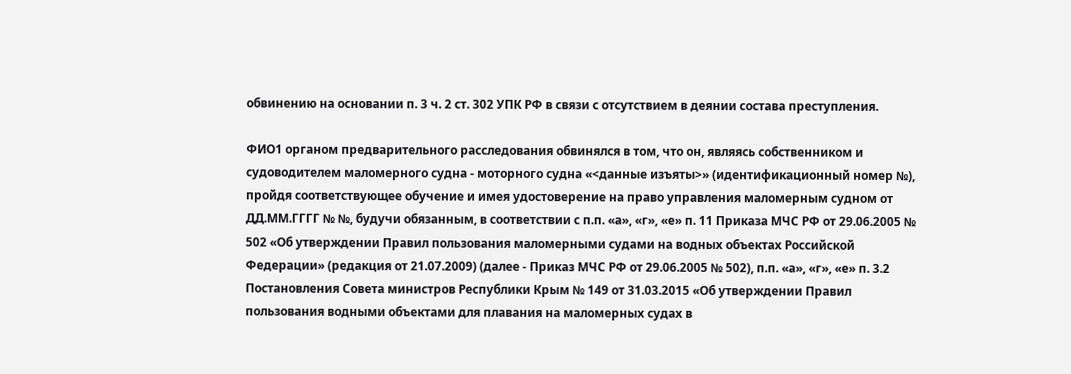обвинению на основании п. 3 ч. 2 ст. 302 УПК РФ в связи с отсутствием в деянии состава преступления.

ФИО1 органом предварительного расследования обвинялся в том, что он, являясь собственником и судоводителем маломерного судна - моторного судна «<данные изъяты>» (идентификационный номер №), пройдя соответствующее обучение и имея удостоверение на право управления маломерным судном от ДД.ММ.ГГГГ № №, будучи обязанным, в соответствии с п.п. «а», «г», «е» п. 11 Приказа МЧС РФ от 29.06.2005 № 502 «Об утверждении Правил пользования маломерными судами на водных объектах Российской Федерации» (редакция от 21.07.2009) (далее - Приказ МЧС РФ от 29.06.2005 № 502), п.п. «а», «г», «е» п. 3.2 Постановления Совета министров Республики Крым № 149 от 31.03.2015 «Об утверждении Правил пользования водными объектами для плавания на маломерных судах в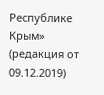Республике Крым» (редакция от 09.12.2019)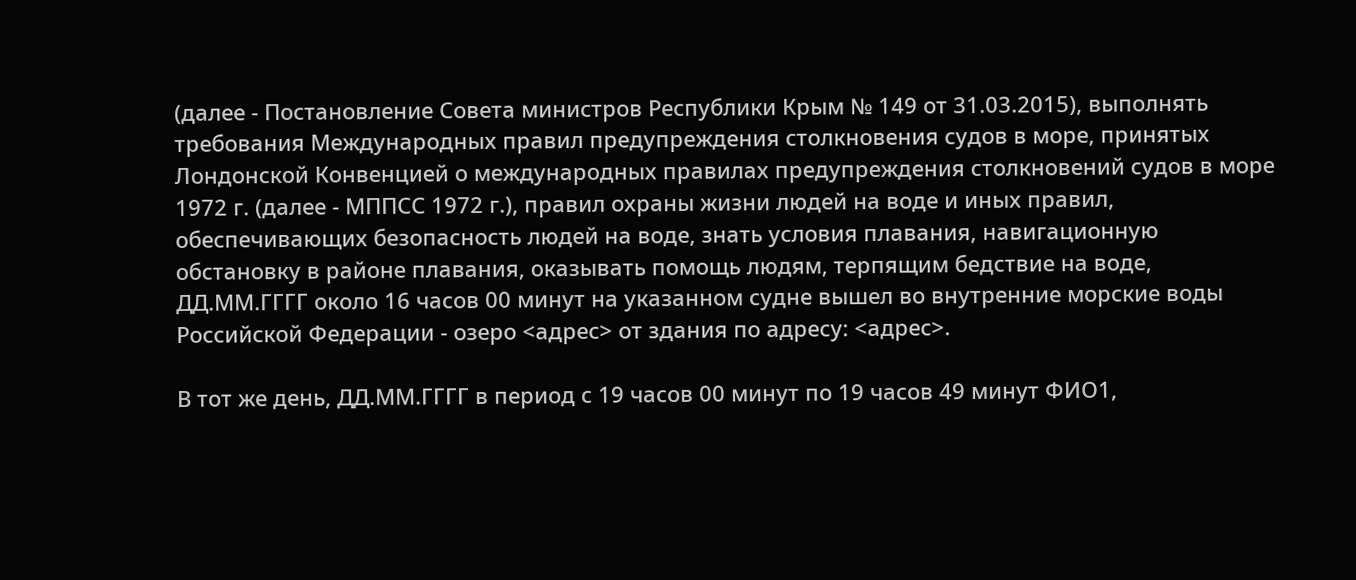(далее - Постановление Совета министров Республики Крым № 149 от 31.03.2015), выполнять требования Международных правил предупреждения столкновения судов в море, принятых Лондонской Конвенцией о международных правилах предупреждения столкновений судов в море 1972 г. (далее - МППСС 1972 г.), правил охраны жизни людей на воде и иных правил, обеспечивающих безопасность людей на воде, знать условия плавания, навигационную обстановку в районе плавания, оказывать помощь людям, терпящим бедствие на воде, ДД.ММ.ГГГГ около 16 часов 00 минут на указанном судне вышел во внутренние морские воды Российской Федерации - озеро <адрес> от здания по адресу: <адрес>.

В тот же день, ДД.ММ.ГГГГ в период с 19 часов 00 минут по 19 часов 49 минут ФИО1,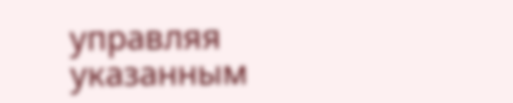управляя указанным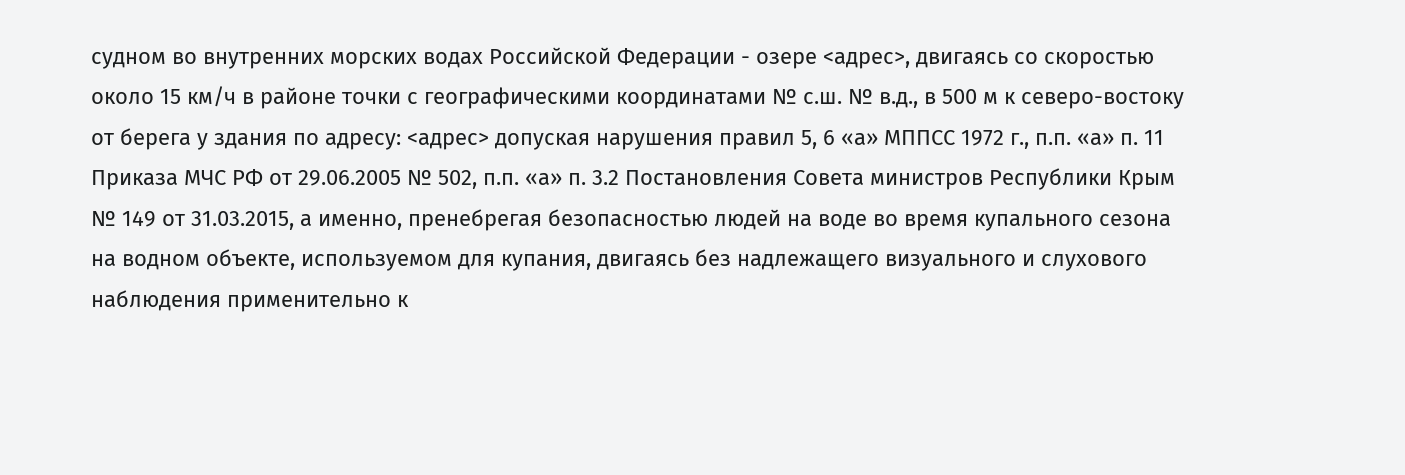судном во внутренних морских водах Российской Федерации - озере <адрес>, двигаясь со скоростью около 15 км/ч в районе точки с географическими координатами № с.ш. № в.д., в 500 м к северо-востоку от берега у здания по адресу: <адрес> допуская нарушения правил 5, 6 «а» МППСС 1972 г., п.п. «а» п. 11 Приказа МЧС РФ от 29.06.2005 № 502, п.п. «а» п. 3.2 Постановления Совета министров Республики Крым № 149 от 31.03.2015, а именно, пренебрегая безопасностью людей на воде во время купального сезона на водном объекте, используемом для купания, двигаясь без надлежащего визуального и слухового наблюдения применительно к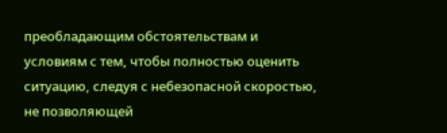преобладающим обстоятельствам и условиям с тем, чтобы полностью оценить ситуацию, следуя с небезопасной скоростью, не позволяющей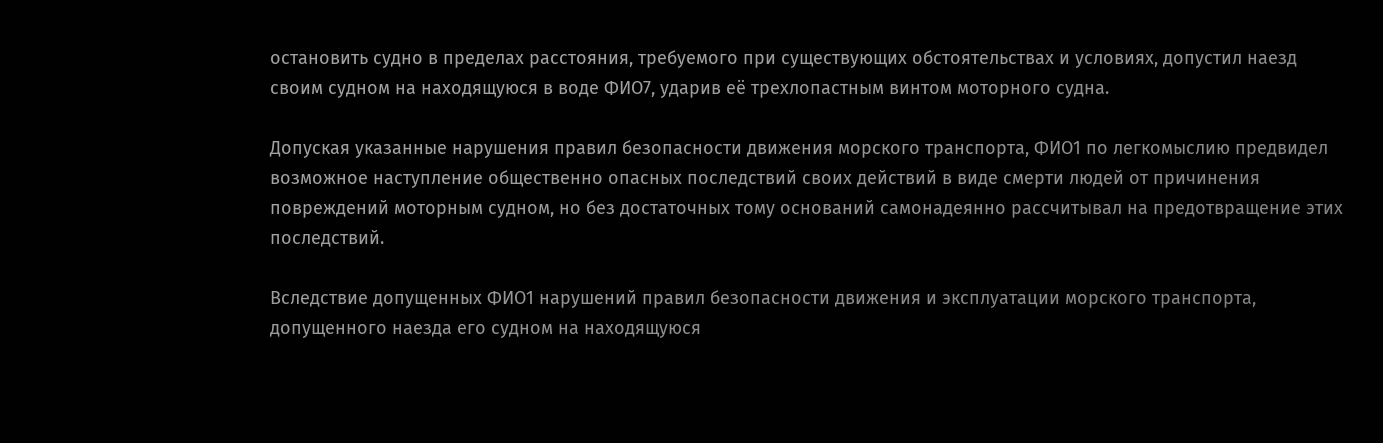остановить судно в пределах расстояния, требуемого при существующих обстоятельствах и условиях, допустил наезд своим судном на находящуюся в воде ФИО7, ударив её трехлопастным винтом моторного судна.

Допуская указанные нарушения правил безопасности движения морского транспорта, ФИО1 по легкомыслию предвидел возможное наступление общественно опасных последствий своих действий в виде смерти людей от причинения повреждений моторным судном, но без достаточных тому оснований самонадеянно рассчитывал на предотвращение этих последствий.

Вследствие допущенных ФИО1 нарушений правил безопасности движения и эксплуатации морского транспорта, допущенного наезда его судном на находящуюся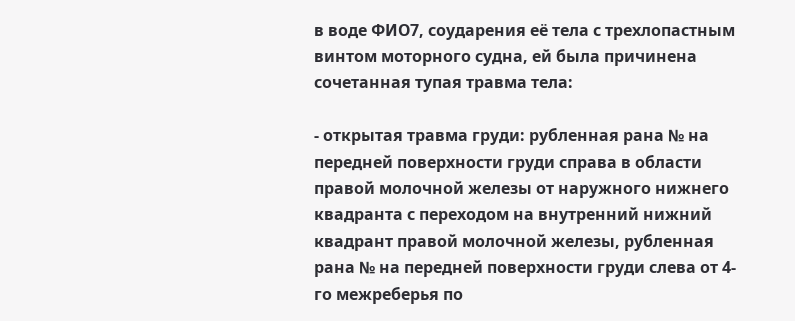в воде ФИО7, соударения её тела с трехлопастным винтом моторного судна, ей была причинена сочетанная тупая травма тела:

- открытая травма груди: рубленная рана № на передней поверхности груди справа в области правой молочной железы от наружного нижнего квадранта с переходом на внутренний нижний квадрант правой молочной железы, рубленная рана № на передней поверхности груди слева от 4-го межреберья по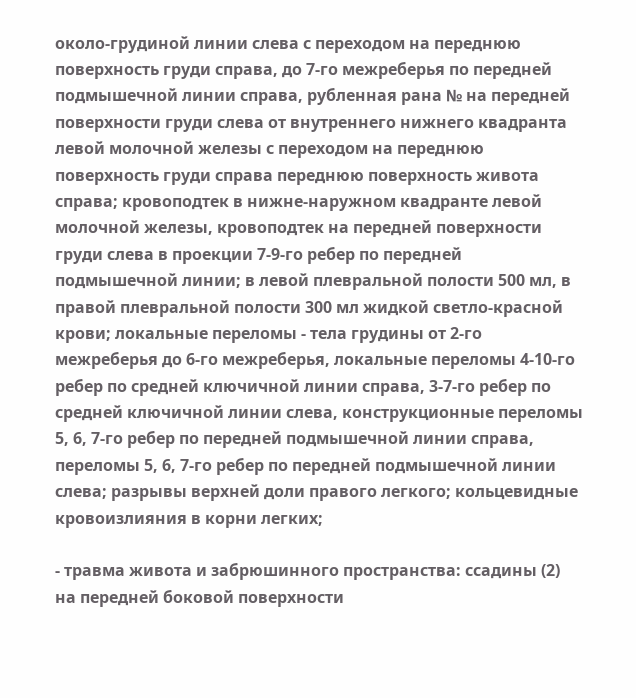около-грудиной линии слева с переходом на переднюю поверхность груди справа, до 7-го межреберья по передней подмышечной линии справа, рубленная рана № на передней поверхности груди слева от внутреннего нижнего квадранта левой молочной железы с переходом на переднюю поверхность груди справа переднюю поверхность живота справа; кровоподтек в нижне-наружном квадранте левой молочной железы, кровоподтек на передней поверхности груди слева в проекции 7-9-го ребер по передней подмышечной линии; в левой плевральной полости 500 мл, в правой плевральной полости 300 мл жидкой светло-красной крови; локальные переломы - тела грудины от 2-го межреберья до 6-го межреберья, локальные переломы 4-10-го ребер по средней ключичной линии справа, 3-7-го ребер по средней ключичной линии слева, конструкционные переломы 5, 6, 7-го ребер по передней подмышечной линии справа, переломы 5, 6, 7-го ребер по передней подмышечной линии слева; разрывы верхней доли правого легкого; кольцевидные кровоизлияния в корни легких;

- травма живота и забрюшинного пространства: ссадины (2) на передней боковой поверхности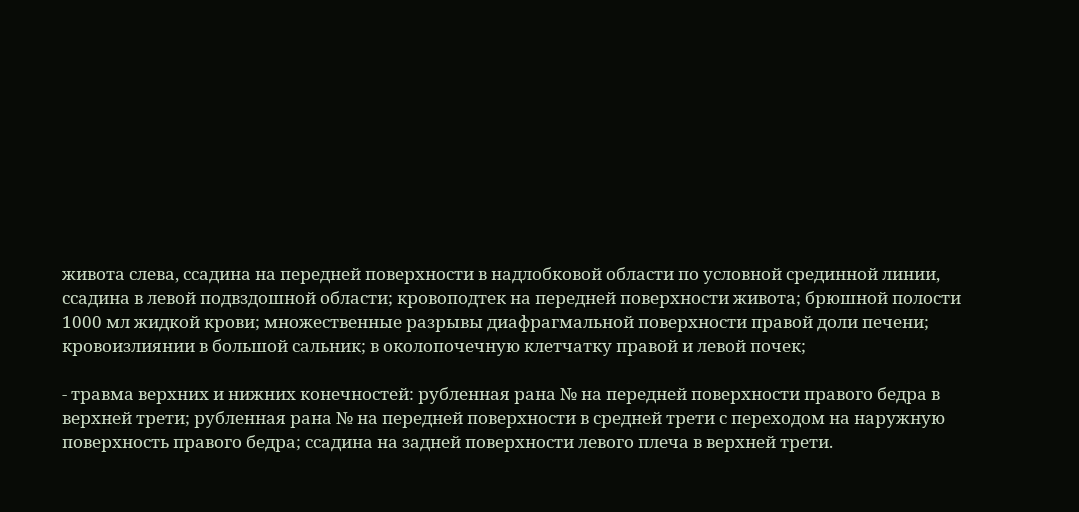живота слева, ссадина на передней поверхности в надлобковой области по условной срединной линии, ссадина в левой подвздошной области; кровоподтек на передней поверхности живота; брюшной полости 1000 мл жидкой крови; множественные разрывы диафрагмальной поверхности правой доли печени; кровоизлиянии в большой сальник; в околопочечную клетчатку правой и левой почек;

- травма верхних и нижних конечностей: рубленная рана № на передней поверхности правого бедра в верхней трети; рубленная рана № на передней поверхности в средней трети с переходом на наружную поверхность правого бедра; ссадина на задней поверхности левого плеча в верхней трети.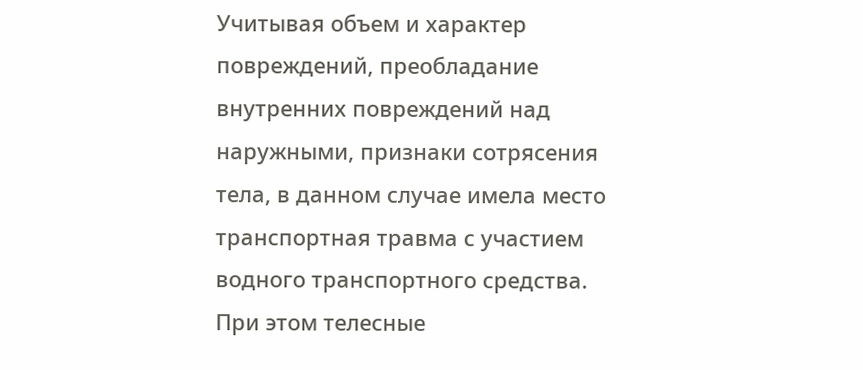Учитывая объем и характер повреждений, преобладание внутренних повреждений над наружными, признаки сотрясения тела, в данном случае имела место транспортная травма с участием водного транспортного средства. При этом телесные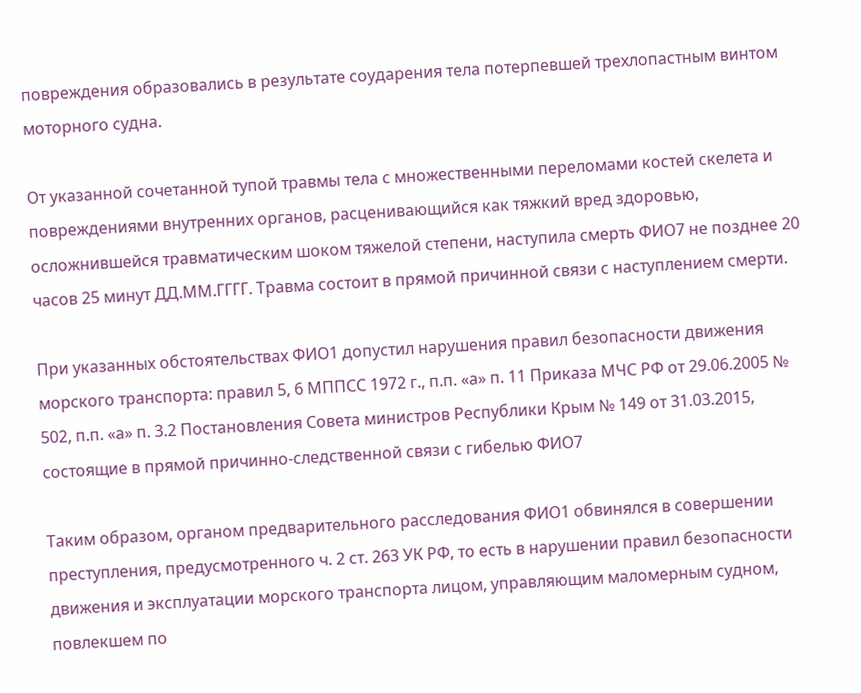повреждения образовались в результате соударения тела потерпевшей трехлопастным винтом моторного судна.

От указанной сочетанной тупой травмы тела с множественными переломами костей скелета и повреждениями внутренних органов, расценивающийся как тяжкий вред здоровью, осложнившейся травматическим шоком тяжелой степени, наступила смерть ФИО7 не позднее 20 часов 25 минут ДД.ММ.ГГГГ. Травма состоит в прямой причинной связи с наступлением смерти.

При указанных обстоятельствах ФИО1 допустил нарушения правил безопасности движения морского транспорта: правил 5, 6 МППСС 1972 г., п.п. «а» п. 11 Приказа МЧС РФ от 29.06.2005 № 502, п.п. «а» п. 3.2 Постановления Совета министров Республики Крым № 149 от 31.03.2015, состоящие в прямой причинно-следственной связи с гибелью ФИО7

Таким образом, органом предварительного расследования ФИО1 обвинялся в совершении преступления, предусмотренного ч. 2 ст. 263 УК РФ, то есть в нарушении правил безопасности движения и эксплуатации морского транспорта лицом, управляющим маломерным судном, повлекшем по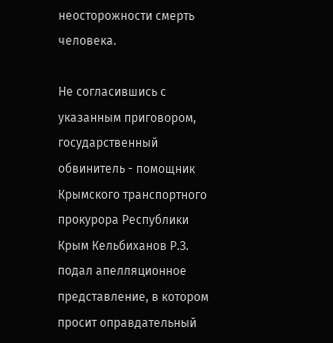неосторожности смерть человека.

Не согласившись с указанным приговором, государственный обвинитель - помощник Крымского транспортного прокурора Республики Крым Кельбиханов Р.З. подал апелляционное представление, в котором просит оправдательный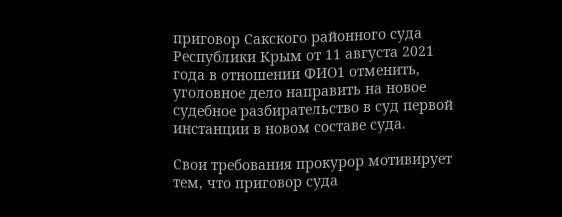приговор Сакского районного суда Республики Крым от 11 августа 2021 года в отношении ФИО1 отменить, уголовное дело направить на новое судебное разбирательство в суд первой инстанции в новом составе суда.

Свои требования прокурор мотивирует тем, что приговор суда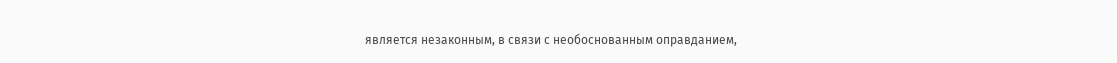является незаконным, в связи с необоснованным оправданием,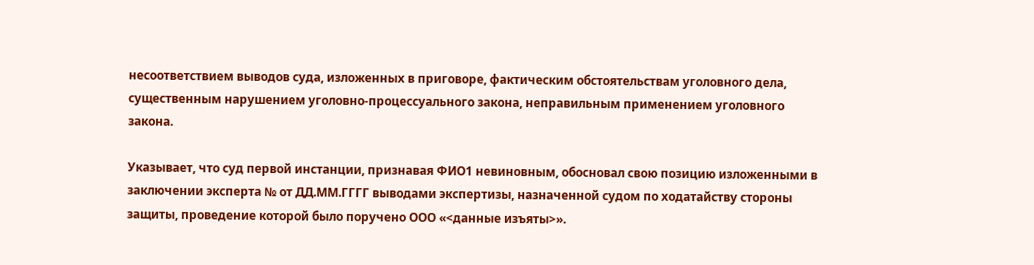несоответствием выводов суда, изложенных в приговоре, фактическим обстоятельствам уголовного дела, существенным нарушением уголовно-процессуального закона, неправильным применением уголовного закона.

Указывает, что суд первой инстанции, признавая ФИО1 невиновным, обосновал свою позицию изложенными в заключении эксперта № от ДД.ММ.ГГГГ выводами экспертизы, назначенной судом по ходатайству стороны защиты, проведение которой было поручено ООО «<данные изъяты>».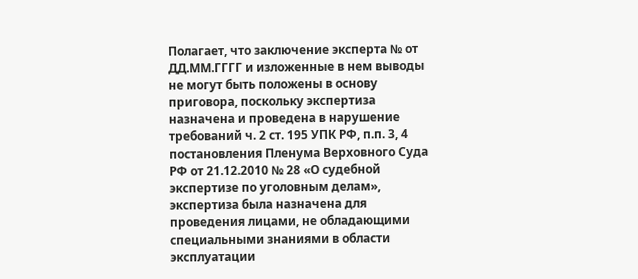Полагает, что заключение эксперта № от ДД.ММ.ГГГГ и изложенные в нем выводы не могут быть положены в основу приговора, поскольку экспертиза назначена и проведена в нарушение требований ч. 2 ст. 195 УПК РФ, п.п. 3, 4 постановления Пленума Верховного Суда РФ от 21.12.2010 № 28 «О судебной экспертизе по уголовным делам», экспертиза была назначена для проведения лицами, не обладающими специальными знаниями в области эксплуатации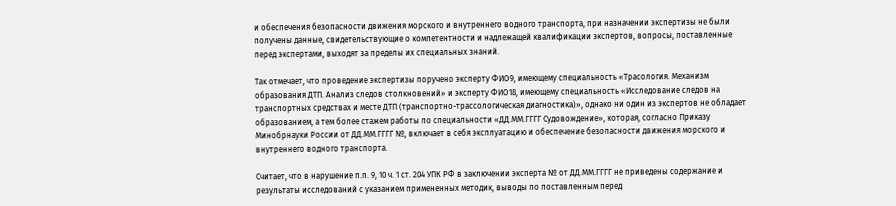и обеспечения безопасности движения морского и внутреннего водного транспорта, при назначении экспертизы не были получены данные, свидетельствующие о компетентности и надлежащей квалификации экспертов, вопросы, поставленные перед экспертами, выходят за пределы их специальных знаний.

Так отмечает, что проведение экспертизы поручено эксперту ФИО9, имеющему специальность «Трасология. Механизм образования ДТП. Анализ следов столкновений» и эксперту ФИО18, имеющему специальность «Исследование следов на транспортных средствах и месте ДТП (транспортно-трассологическая диагностика)», однако ни один из экспертов не обладает образованием, а тем более стажем работы по специальности «ДД.ММ.ГГГГ Судовождение», которая, согласно Приказу Минобрнауки России от ДД.ММ.ГГГГ №, включает в себя эксплуатацию и обеспечение безопасности движения морского и внутреннего водного транспорта.

Считает, что в нарушение п.п. 9, 10 ч. 1 ст. 204 УПК РФ в заключении эксперта № от ДД.ММ.ГГГГ не приведены содержание и результаты исследований с указанием примененных методик, выводы по поставленным перед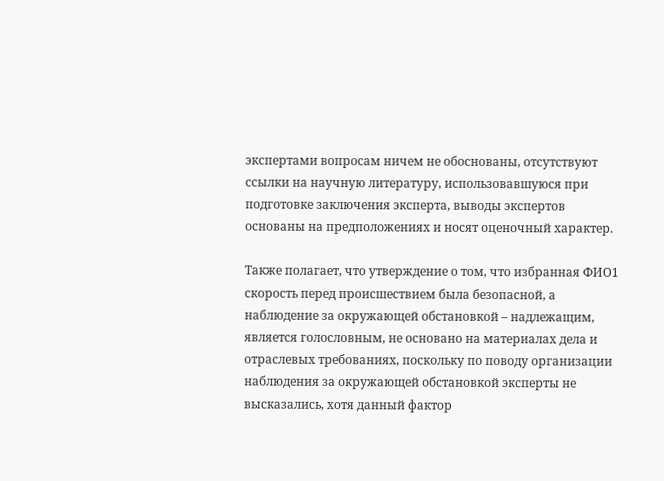экспертами вопросам ничем не обоснованы, отсутствуют ссылки на научную литературу, использовавшуюся при подготовке заключения эксперта, выводы экспертов основаны на предположениях и носят оценочный характер.

Также полагает, что утверждение о том, что избранная ФИО1 скорость перед происшествием была безопасной, а наблюдение за окружающей обстановкой – надлежащим, является голословным, не основано на материалах дела и отраслевых требованиях, поскольку по поводу организации наблюдения за окружающей обстановкой эксперты не высказались, хотя данный фактор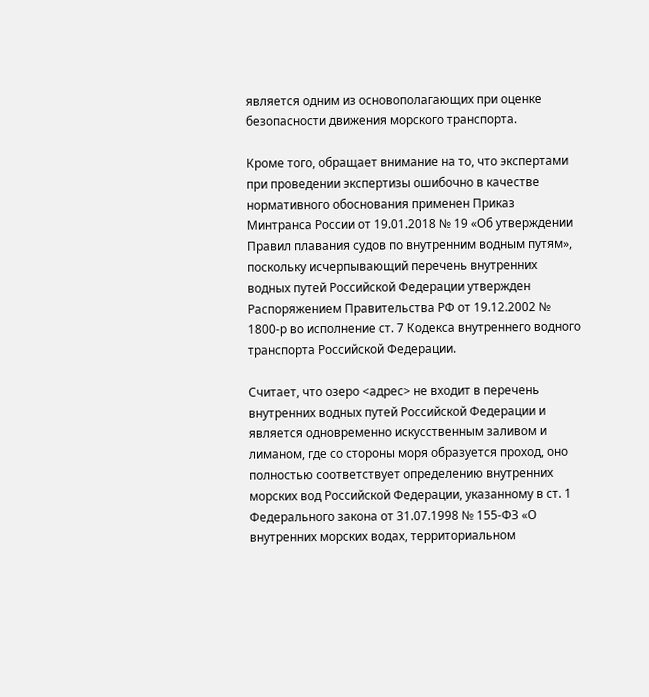является одним из основополагающих при оценке безопасности движения морского транспорта.

Кроме того, обращает внимание на то, что экспертами при проведении экспертизы ошибочно в качестве нормативного обоснования применен Приказ Минтранса России от 19.01.2018 № 19 «Об утверждении Правил плавания судов по внутренним водным путям», поскольку исчерпывающий перечень внутренних водных путей Российской Федерации утвержден Распоряжением Правительства РФ от 19.12.2002 № 1800-р во исполнение ст. 7 Кодекса внутреннего водного транспорта Российской Федерации.

Считает, что озеро <адрес> не входит в перечень внутренних водных путей Российской Федерации и является одновременно искусственным заливом и лиманом, где со стороны моря образуется проход, оно полностью соответствует определению внутренних морских вод Российской Федерации, указанному в ст. 1 Федерального закона от 31.07.1998 № 155-ФЗ «О внутренних морских водах, территориальном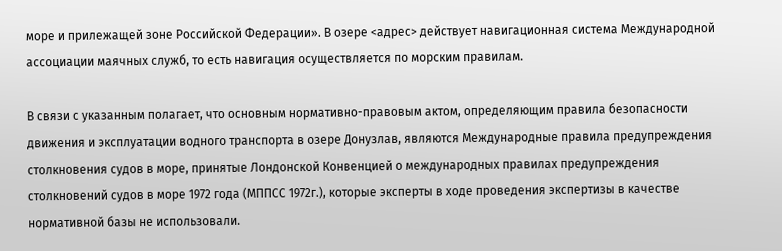море и прилежащей зоне Российской Федерации». В озере <адрес> действует навигационная система Международной ассоциации маячных служб, то есть навигация осуществляется по морским правилам.

В связи с указанным полагает, что основным нормативно-правовым актом, определяющим правила безопасности движения и эксплуатации водного транспорта в озере Донузлав, являются Международные правила предупреждения столкновения судов в море, принятые Лондонской Конвенцией о международных правилах предупреждения столкновений судов в море 1972 года (МППСС 1972г.), которые эксперты в ходе проведения экспертизы в качестве нормативной базы не использовали.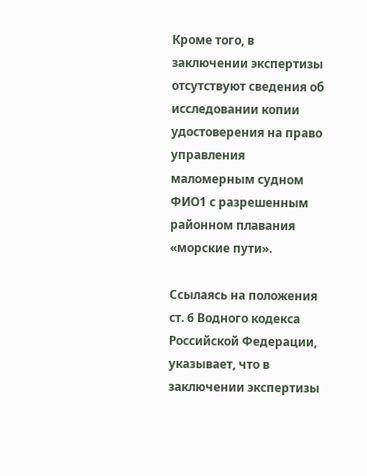Кроме того, в заключении экспертизы отсутствуют сведения об исследовании копии удостоверения на право управления маломерным судном ФИО1 с разрешенным районном плавания «морские пути».

Ссылаясь на положения ст. 6 Водного кодекса Российской Федерации, указывает, что в заключении экспертизы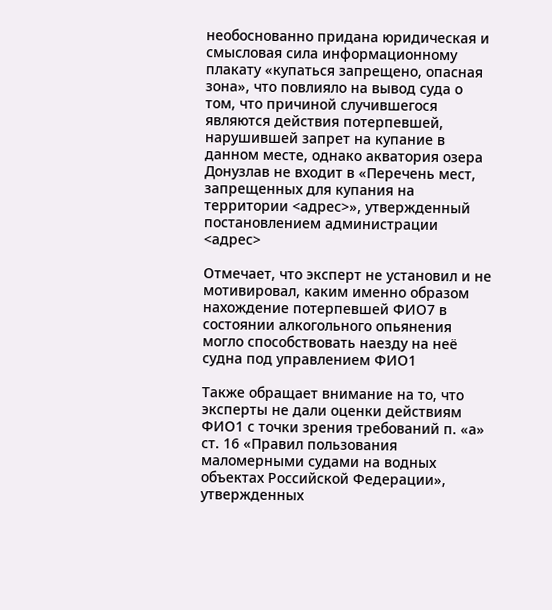необоснованно придана юридическая и смысловая сила информационному плакату «купаться запрещено, опасная зона», что повлияло на вывод суда о том, что причиной случившегося являются действия потерпевшей, нарушившей запрет на купание в данном месте, однако акватория озера Донузлав не входит в «Перечень мест, запрещенных для купания на территории <адрес>», утвержденный постановлением администрации <адрес>

Отмечает, что эксперт не установил и не мотивировал, каким именно образом нахождение потерпевшей ФИО7 в состоянии алкогольного опьянения могло способствовать наезду на неё судна под управлением ФИО1

Также обращает внимание на то, что эксперты не дали оценки действиям ФИО1 с точки зрения требований п. «а» ст. 16 «Правил пользования маломерными судами на водных объектах Российской Федерации», утвержденных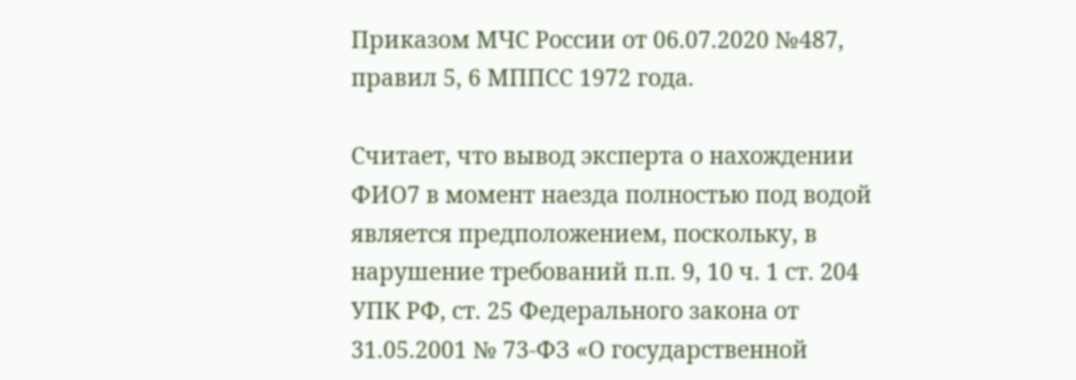Приказом МЧС России от 06.07.2020 №487, правил 5, 6 МППСС 1972 года.

Считает, что вывод эксперта о нахождении ФИО7 в момент наезда полностью под водой является предположением, поскольку, в нарушение требований п.п. 9, 10 ч. 1 ст. 204 УПК РФ, ст. 25 Федерального закона от 31.05.2001 № 73-ФЗ «О государственной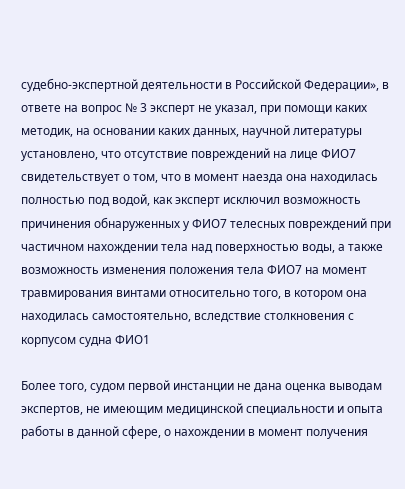судебно-экспертной деятельности в Российской Федерации», в ответе на вопрос № 3 эксперт не указал, при помощи каких методик, на основании каких данных, научной литературы установлено, что отсутствие повреждений на лице ФИО7 свидетельствует о том, что в момент наезда она находилась полностью под водой, как эксперт исключил возможность причинения обнаруженных у ФИО7 телесных повреждений при частичном нахождении тела над поверхностью воды, а также возможность изменения положения тела ФИО7 на момент травмирования винтами относительно того, в котором она находилась самостоятельно, вследствие столкновения с корпусом судна ФИО1

Более того, судом первой инстанции не дана оценка выводам экспертов, не имеющим медицинской специальности и опыта работы в данной сфере, о нахождении в момент получения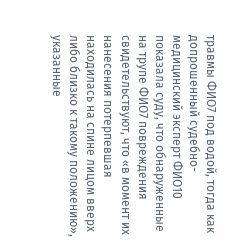травмы ФИО7 под водой, тогда как допрошенный судебно-медицинский эксперт ФИО10 показала суду, что обнаруженные на трупе ФИО7 повреждения свидетельствуют, что «в момент их нанесения потерпевшая находилась на спине лицом вверх либо близко к такому положению», указанные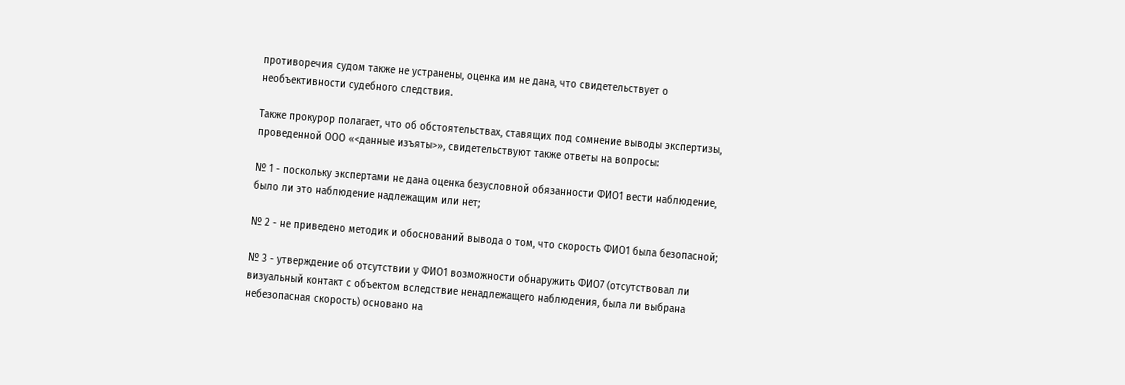противоречия судом также не устранены, оценка им не дана, что свидетельствует о необъективности судебного следствия.

Также прокурор полагает, что об обстоятельствах, ставящих под сомнение выводы экспертизы, проведенной ООО «<данные изъяты>», свидетельствуют также ответы на вопросы:

№ 1 - поскольку экспертами не дана оценка безусловной обязанности ФИО1 вести наблюдение, было ли это наблюдение надлежащим или нет;

№ 2 - не приведено методик и обоснований вывода о том, что скорость ФИО1 была безопасной;

№ 3 - утверждение об отсутствии у ФИО1 возможности обнаружить ФИО7 (отсутствовал ли визуальный контакт с объектом вследствие ненадлежащего наблюдения, была ли выбрана небезопасная скорость) основано на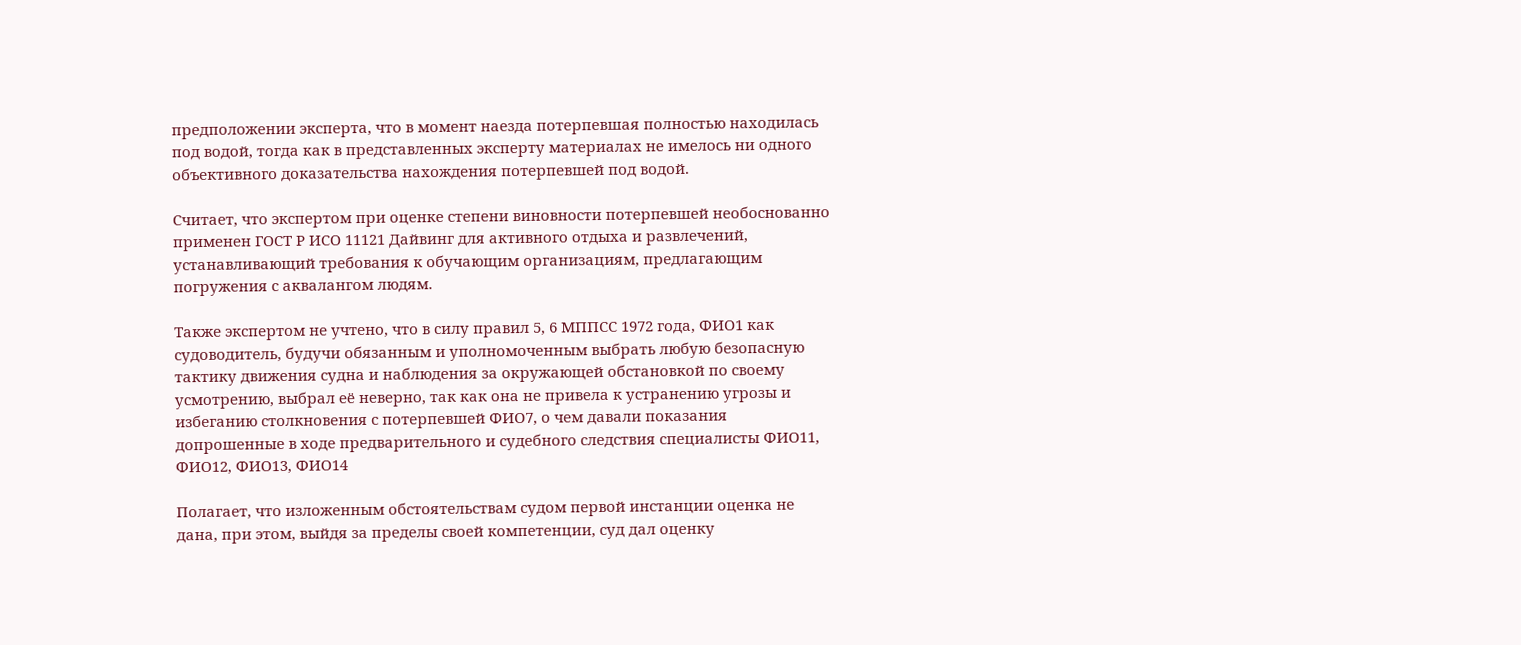предположении эксперта, что в момент наезда потерпевшая полностью находилась под водой, тогда как в представленных эксперту материалах не имелось ни одного объективного доказательства нахождения потерпевшей под водой.

Считает, что экспертом при оценке степени виновности потерпевшей необоснованно применен ГОСТ Р ИСО 11121 Дайвинг для активного отдыха и развлечений, устанавливающий требования к обучающим организациям, предлагающим погружения с аквалангом людям.

Также экспертом не учтено, что в силу правил 5, 6 МППСС 1972 года, ФИО1 как судоводитель, будучи обязанным и уполномоченным выбрать любую безопасную тактику движения судна и наблюдения за окружающей обстановкой по своему усмотрению, выбрал её неверно, так как она не привела к устранению угрозы и избеганию столкновения с потерпевшей ФИО7, о чем давали показания допрошенные в ходе предварительного и судебного следствия специалисты ФИО11, ФИО12, ФИО13, ФИО14

Полагает, что изложенным обстоятельствам судом первой инстанции оценка не дана, при этом, выйдя за пределы своей компетенции, суд дал оценку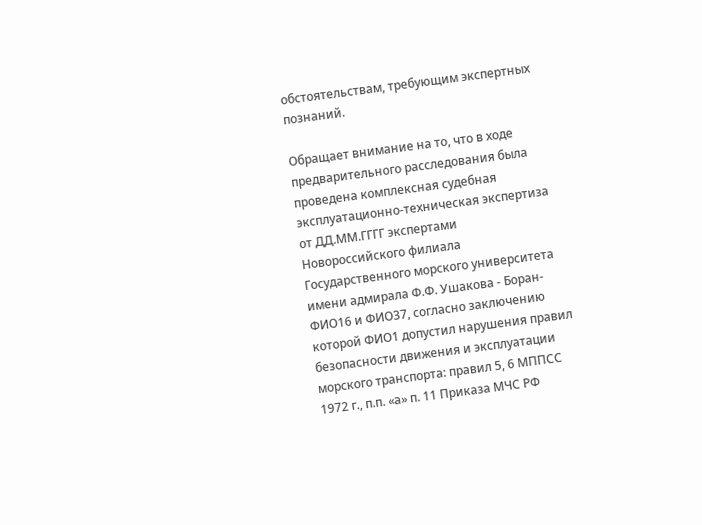обстоятельствам, требующим экспертных познаний.

Обращает внимание на то, что в ходе предварительного расследования была проведена комплексная судебная эксплуатационно-техническая экспертиза от ДД.ММ.ГГГГ экспертами Новороссийского филиала Государственного морского университета имени адмирала Ф.Ф. Ушакова - Боран-ФИО16 и ФИО37, согласно заключению которой ФИО1 допустил нарушения правил безопасности движения и эксплуатации морского транспорта: правил 5, 6 МППСС 1972 г., п.п. «а» п. 11 Приказа МЧС РФ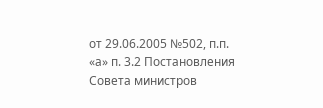от 29.06.2005 №502, п.п. «а» п. 3.2 Постановления Совета министров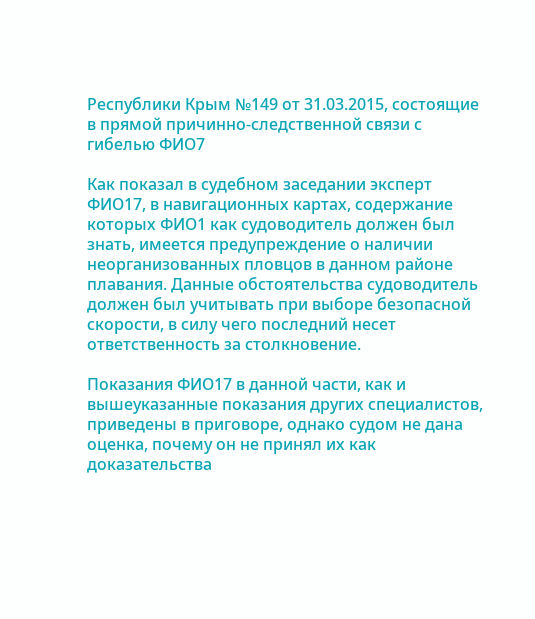Республики Крым №149 от 31.03.2015, состоящие в прямой причинно-следственной связи с гибелью ФИО7

Как показал в судебном заседании эксперт ФИО17, в навигационных картах, содержание которых ФИО1 как судоводитель должен был знать, имеется предупреждение о наличии неорганизованных пловцов в данном районе плавания. Данные обстоятельства судоводитель должен был учитывать при выборе безопасной скорости, в силу чего последний несет ответственность за столкновение.

Показания ФИО17 в данной части, как и вышеуказанные показания других специалистов, приведены в приговоре, однако судом не дана оценка, почему он не принял их как доказательства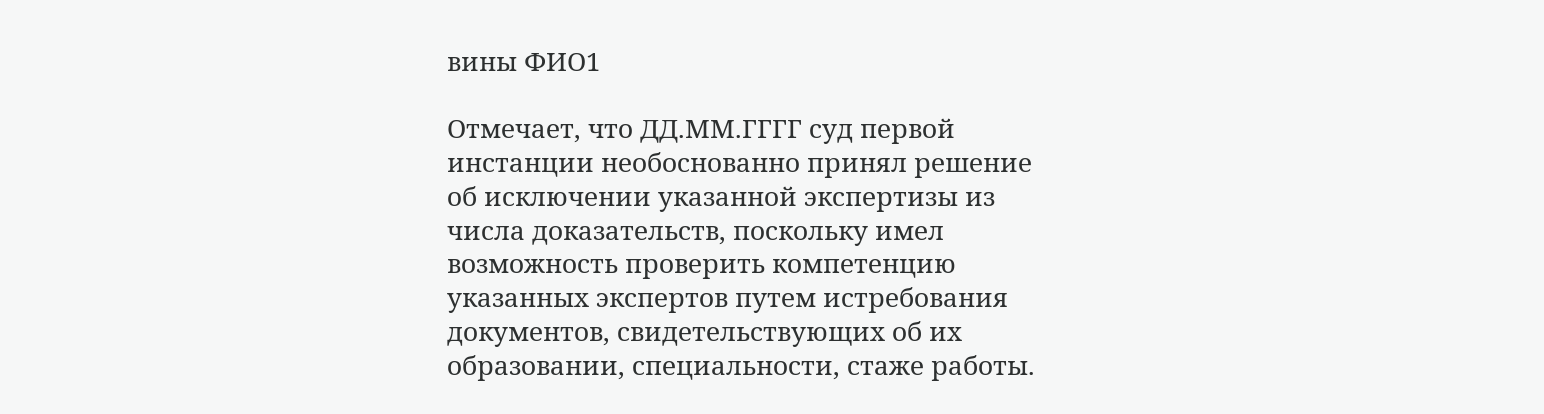вины ФИО1

Отмечает, что ДД.ММ.ГГГГ суд первой инстанции необоснованно принял решение об исключении указанной экспертизы из числа доказательств, поскольку имел возможность проверить компетенцию указанных экспертов путем истребования документов, свидетельствующих об их образовании, специальности, стаже работы.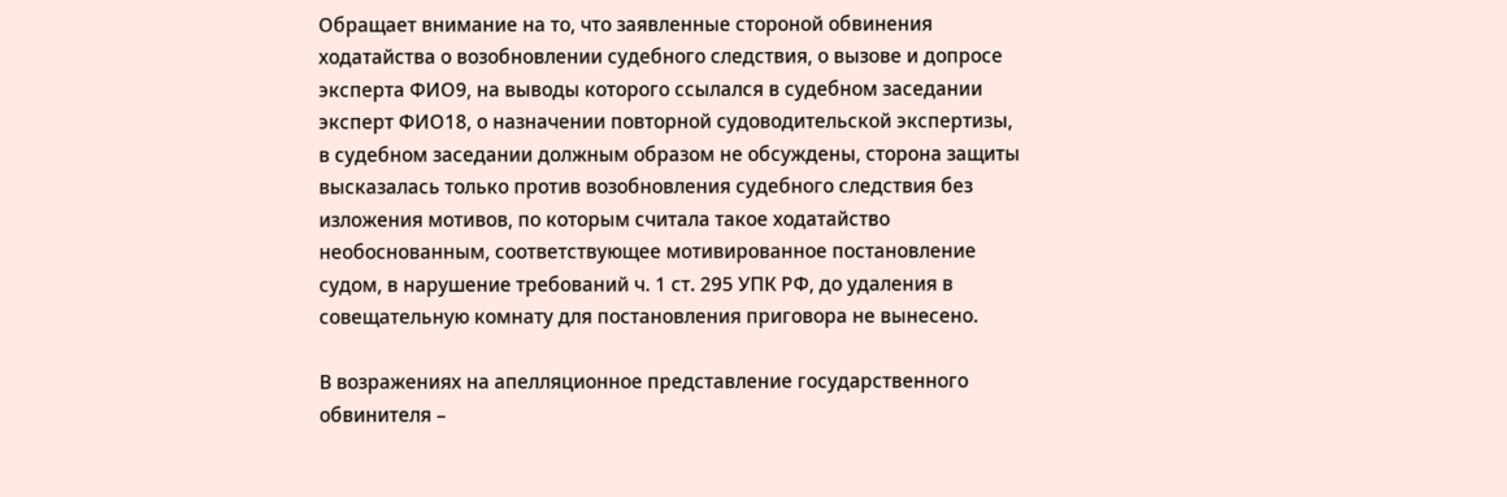Обращает внимание на то, что заявленные стороной обвинения ходатайства о возобновлении судебного следствия, о вызове и допросе эксперта ФИО9, на выводы которого ссылался в судебном заседании эксперт ФИО18, о назначении повторной судоводительской экспертизы, в судебном заседании должным образом не обсуждены, сторона защиты высказалась только против возобновления судебного следствия без изложения мотивов, по которым считала такое ходатайство необоснованным, соответствующее мотивированное постановление судом, в нарушение требований ч. 1 ст. 295 УПК РФ, до удаления в совещательную комнату для постановления приговора не вынесено.

В возражениях на апелляционное представление государственного обвинителя –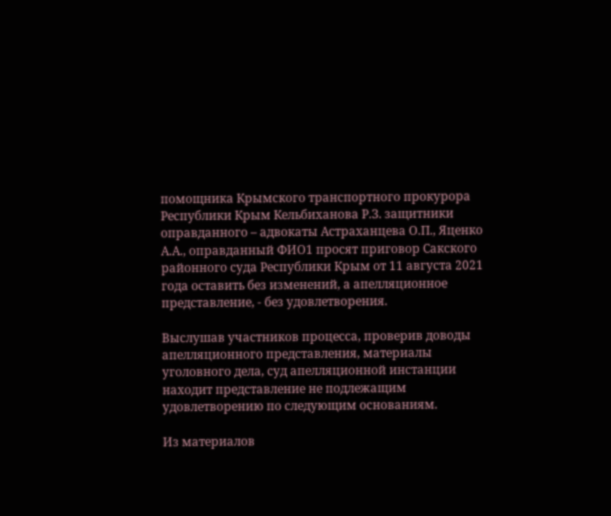помощника Крымского транспортного прокурора Республики Крым Кельбиханова Р.З. защитники оправданного – адвокаты Астраханцева О.П., Яценко А.А., оправданный ФИО1 просят приговор Сакского районного суда Республики Крым от 11 августа 2021 года оставить без изменений, а апелляционное представление, - без удовлетворения.

Выслушав участников процесса, проверив доводы апелляционного представления, материалы уголовного дела, суд апелляционной инстанции находит представление не подлежащим удовлетворению по следующим основаниям.

Из материалов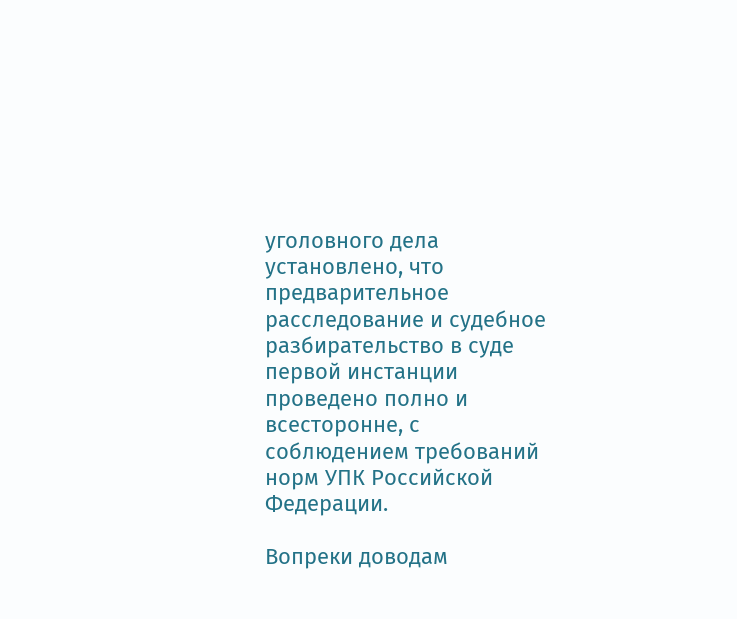уголовного дела установлено, что предварительное расследование и судебное разбирательство в суде первой инстанции проведено полно и всесторонне, с соблюдением требований норм УПК Российской Федерации.

Вопреки доводам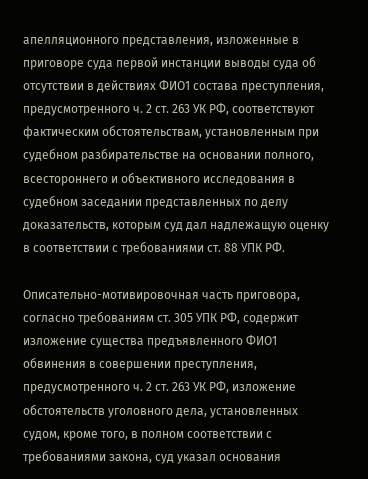апелляционного представления, изложенные в приговоре суда первой инстанции выводы суда об отсутствии в действиях ФИО1 состава преступления, предусмотренного ч. 2 ст. 263 УК РФ, соответствуют фактическим обстоятельствам, установленным при судебном разбирательстве на основании полного, всестороннего и объективного исследования в судебном заседании представленных по делу доказательств, которым суд дал надлежащую оценку в соответствии с требованиями ст. 88 УПК РФ.

Описательно-мотивировочная часть приговора, согласно требованиям ст. 305 УПК РФ, содержит изложение существа предъявленного ФИО1 обвинения в совершении преступления, предусмотренного ч. 2 ст. 263 УК РФ, изложение обстоятельств уголовного дела, установленных судом, кроме того, в полном соответствии с требованиями закона, суд указал основания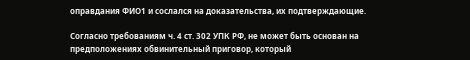оправдания ФИО1 и сослался на доказательства, их подтверждающие.

Согласно требованиям ч. 4 ст. 302 УПК РФ, не может быть основан на предположениях обвинительный приговор, который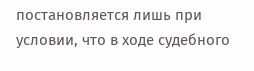постановляется лишь при условии, что в ходе судебного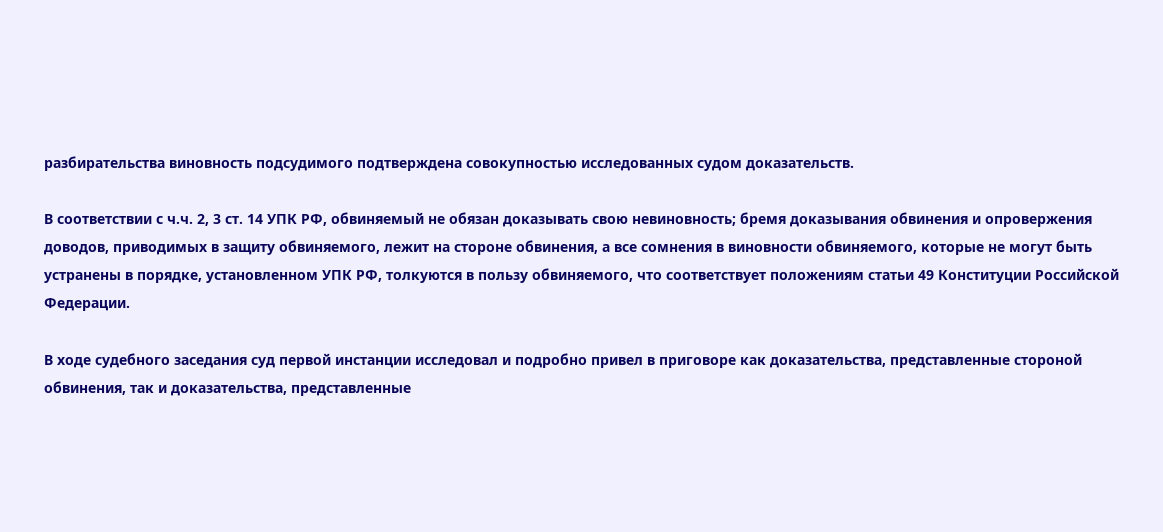разбирательства виновность подсудимого подтверждена совокупностью исследованных судом доказательств.

В соответствии с ч.ч. 2, 3 ст. 14 УПК РФ, обвиняемый не обязан доказывать свою невиновность; бремя доказывания обвинения и опровержения доводов, приводимых в защиту обвиняемого, лежит на стороне обвинения, а все сомнения в виновности обвиняемого, которые не могут быть устранены в порядке, установленном УПК РФ, толкуются в пользу обвиняемого, что соответствует положениям статьи 49 Конституции Российской Федерации.

В ходе судебного заседания суд первой инстанции исследовал и подробно привел в приговоре как доказательства, представленные стороной обвинения, так и доказательства, представленные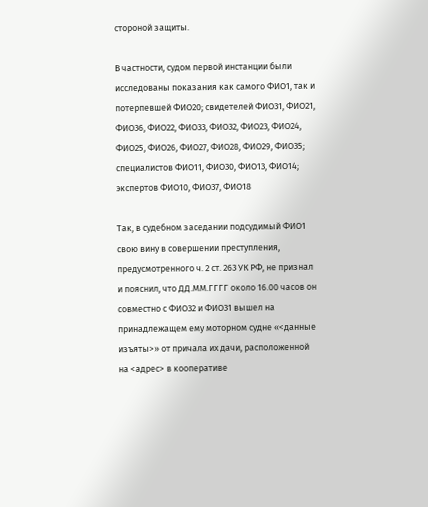стороной защиты.

В частности, судом первой инстанции были исследованы показания как самого ФИО1, так и потерпевшей ФИО20; свидетелей ФИО31, ФИО21, ФИО36, ФИО22, ФИО33, ФИО32, ФИО23, ФИО24, ФИО25, ФИО26, ФИО27, ФИО28, ФИО29, ФИО35; специалистов ФИО11, ФИО30, ФИО13, ФИО14; экспертов ФИО10, ФИО37, ФИО18

Так, в судебном заседании подсудимый ФИО1 свою вину в совершении преступления, предусмотренного ч. 2 ст. 263 УК РФ, не признал и пояснил, что ДД.ММ.ГГГГ около 16.00 часов он совместно с ФИО32 и ФИО31 вышел на принадлежащем ему моторном судне «<данные изъяты>» от причала их дачи, расположенной на <адрес> в кооперативе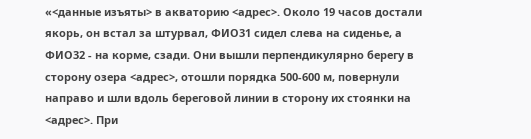«<данные изъяты> в акваторию <адрес>. Около 19 часов достали якорь, он встал за штурвал, ФИО31 сидел слева на сиденье, а ФИО32 - на корме, сзади. Они вышли перпендикулярно берегу в сторону озера <адрес>, отошли порядка 500-600 м, повернули направо и шли вдоль береговой линии в сторону их стоянки на <адрес>. При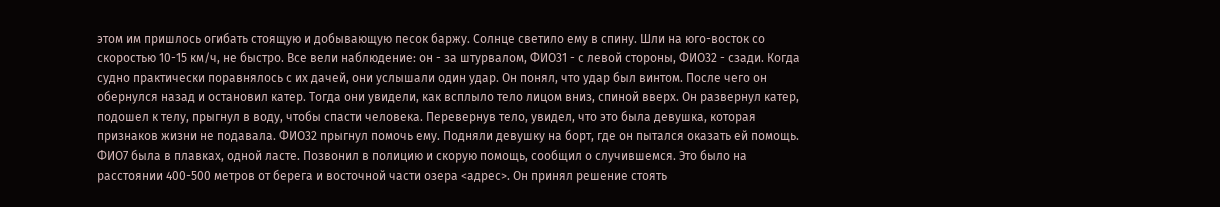этом им пришлось огибать стоящую и добывающую песок баржу. Солнце светило ему в спину. Шли на юго-восток со скоростью 10-15 км/ч, не быстро. Все вели наблюдение: он - за штурвалом, ФИО31 - с левой стороны, ФИО32 - сзади. Когда судно практически поравнялось с их дачей, они услышали один удар. Он понял, что удар был винтом. После чего он обернулся назад и остановил катер. Тогда они увидели, как всплыло тело лицом вниз, спиной вверх. Он развернул катер, подошел к телу, прыгнул в воду, чтобы спасти человека. Перевернув тело, увидел, что это была девушка, которая признаков жизни не подавала. ФИО32 прыгнул помочь ему. Подняли девушку на борт, где он пытался оказать ей помощь. ФИО7 была в плавках, одной ласте. Позвонил в полицию и скорую помощь, сообщил о случившемся. Это было на расстоянии 400-500 метров от берега и восточной части озера <адрес>. Он принял решение стоять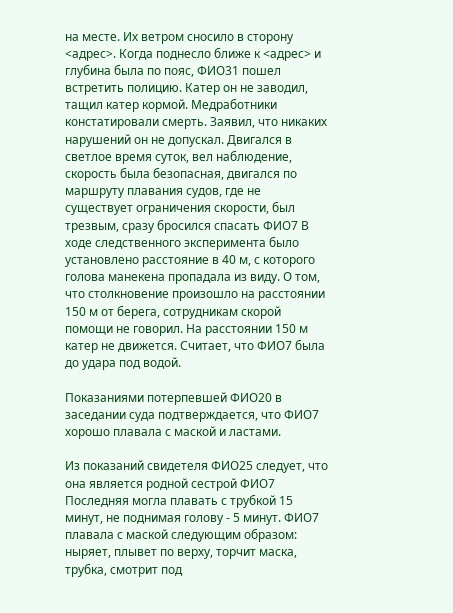на месте. Их ветром сносило в сторону <адрес>. Когда поднесло ближе к <адрес> и глубина была по пояс, ФИО31 пошел встретить полицию. Катер он не заводил, тащил катер кормой. Медработники констатировали смерть. Заявил, что никаких нарушений он не допускал. Двигался в светлое время суток, вел наблюдение, скорость была безопасная, двигался по маршруту плавания судов, где не существует ограничения скорости, был трезвым, сразу бросился спасать ФИО7 В ходе следственного эксперимента было установлено расстояние в 40 м, с которого голова манекена пропадала из виду. О том, что столкновение произошло на расстоянии 150 м от берега, сотрудникам скорой помощи не говорил. На расстоянии 150 м катер не движется. Считает, что ФИО7 была до удара под водой.

Показаниями потерпевшей ФИО20 в заседании суда подтверждается, что ФИО7 хорошо плавала с маской и ластами.

Из показаний свидетеля ФИО25 следует, что она является родной сестрой ФИО7 Последняя могла плавать с трубкой 15 минут, не поднимая голову - 5 минут. ФИО7 плавала с маской следующим образом: ныряет, плывет по верху, торчит маска, трубка, смотрит под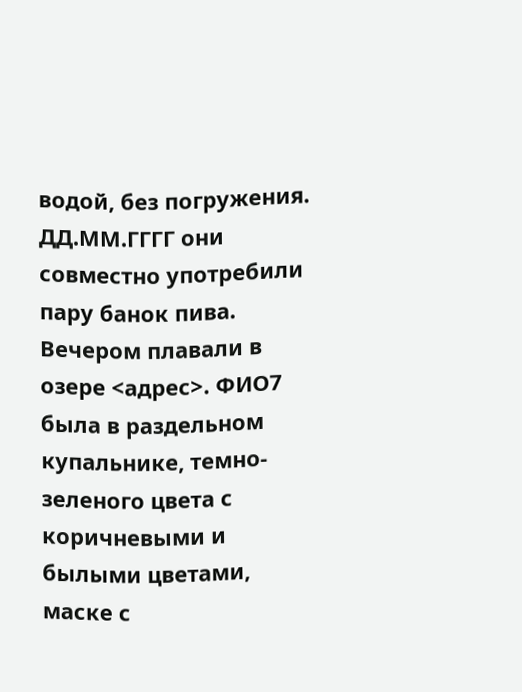водой, без погружения. ДД.ММ.ГГГГ они совместно употребили пару банок пива. Вечером плавали в озере <адрес>. ФИО7 была в раздельном купальнике, темно-зеленого цвета с коричневыми и былыми цветами, маске с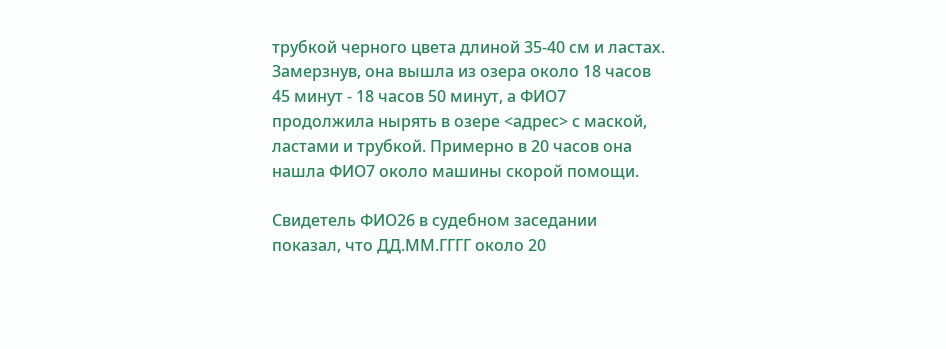трубкой черного цвета длиной 35-40 см и ластах. Замерзнув, она вышла из озера около 18 часов 45 минут - 18 часов 50 минут, а ФИО7 продолжила нырять в озере <адрес> с маской, ластами и трубкой. Примерно в 20 часов она нашла ФИО7 около машины скорой помощи.

Свидетель ФИО26 в судебном заседании показал, что ДД.ММ.ГГГГ около 20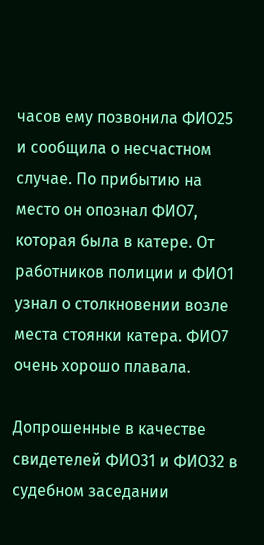часов ему позвонила ФИО25 и сообщила о несчастном случае. По прибытию на место он опознал ФИО7, которая была в катере. От работников полиции и ФИО1 узнал о столкновении возле места стоянки катера. ФИО7 очень хорошо плавала.

Допрошенные в качестве свидетелей ФИО31 и ФИО32 в судебном заседании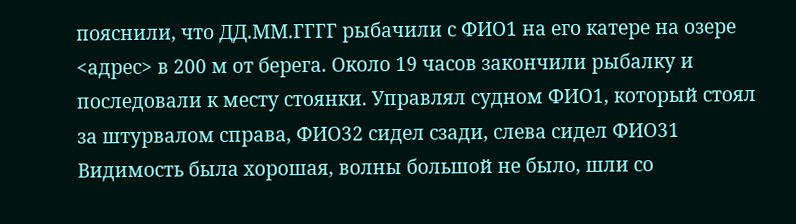пояснили, что ДД.ММ.ГГГГ рыбачили с ФИО1 на его катере на озере <адрес> в 200 м от берега. Около 19 часов закончили рыбалку и последовали к месту стоянки. Управлял судном ФИО1, который стоял за штурвалом справа, ФИО32 сидел сзади, слева сидел ФИО31 Видимость была хорошая, волны большой не было, шли со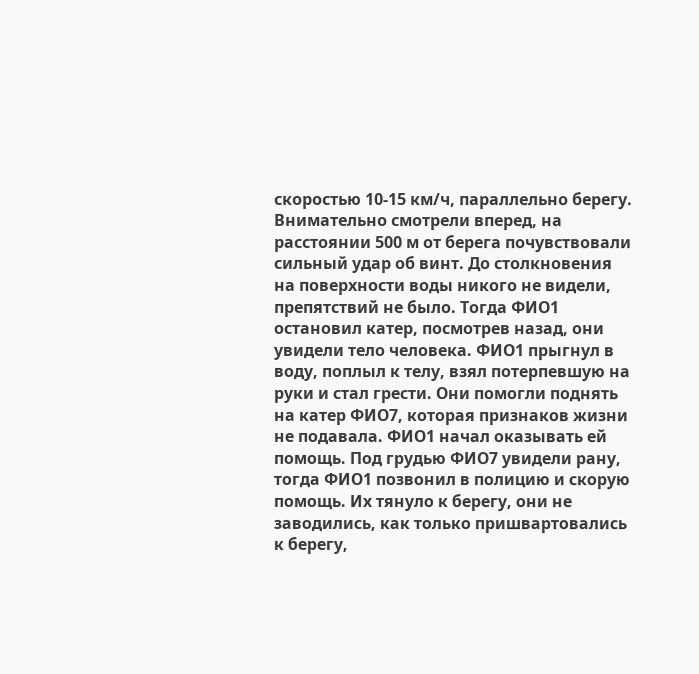скоростью 10-15 км/ч, параллельно берегу. Внимательно смотрели вперед, на расстоянии 500 м от берега почувствовали сильный удар об винт. До столкновения на поверхности воды никого не видели, препятствий не было. Тогда ФИО1 остановил катер, посмотрев назад, они увидели тело человека. ФИО1 прыгнул в воду, поплыл к телу, взял потерпевшую на руки и стал грести. Они помогли поднять на катер ФИО7, которая признаков жизни не подавала. ФИО1 начал оказывать ей помощь. Под грудью ФИО7 увидели рану, тогда ФИО1 позвонил в полицию и скорую помощь. Их тянуло к берегу, они не заводились, как только пришвартовались к берегу,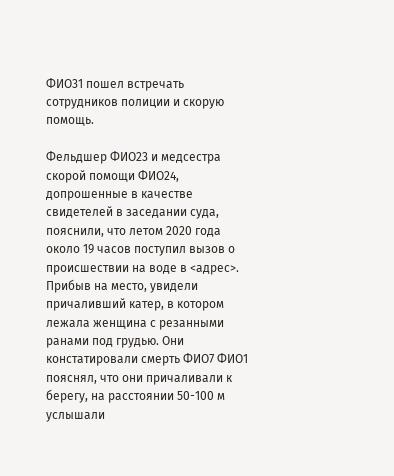ФИО31 пошел встречать сотрудников полиции и скорую помощь.

Фельдшер ФИО23 и медсестра скорой помощи ФИО24, допрошенные в качестве свидетелей в заседании суда, пояснили, что летом 2020 года около 19 часов поступил вызов о происшествии на воде в <адрес>. Прибыв на место, увидели причаливший катер, в котором лежала женщина с резанными ранами под грудью. Они констатировали смерть ФИО7 ФИО1 пояснял, что они причаливали к берегу, на расстоянии 50-100 м услышали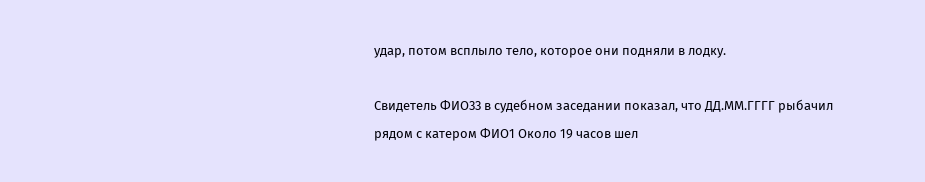удар, потом всплыло тело, которое они подняли в лодку.

Свидетель ФИО33 в судебном заседании показал, что ДД.ММ.ГГГГ рыбачил рядом с катером ФИО1 Около 19 часов шел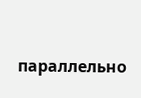параллельно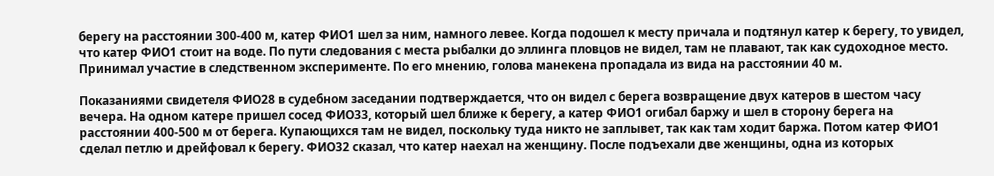берегу на расстоянии 300-400 м, катер ФИО1 шел за ним, намного левее. Когда подошел к месту причала и подтянул катер к берегу, то увидел, что катер ФИО1 стоит на воде. По пути следования с места рыбалки до эллинга пловцов не видел, там не плавают, так как судоходное место. Принимал участие в следственном эксперименте. По его мнению, голова манекена пропадала из вида на расстоянии 40 м.

Показаниями свидетеля ФИО28 в судебном заседании подтверждается, что он видел с берега возвращение двух катеров в шестом часу вечера. На одном катере пришел сосед ФИО33, который шел ближе к берегу, а катер ФИО1 огибал баржу и шел в сторону берега на расстоянии 400-500 м от берега. Купающихся там не видел, поскольку туда никто не заплывет, так как там ходит баржа. Потом катер ФИО1 сделал петлю и дрейфовал к берегу. ФИО32 сказал, что катер наехал на женщину. После подъехали две женщины, одна из которых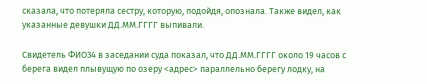сказала, что потеряла сестру, которую, подойдя, опознала. Также видел, как указанные девушки ДД.ММ.ГГГГ выпивали.

Свидетель ФИО34 в заседании суда показал, что ДД.ММ.ГГГГ около 19 часов с берега видел плывущую по озеру <адрес> параллельно берегу лодку, на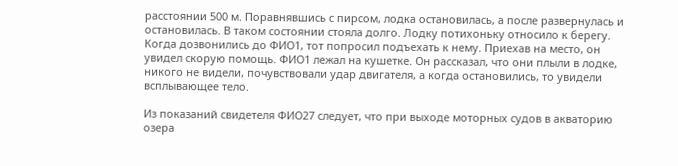расстоянии 500 м. Поравнявшись с пирсом, лодка остановилась, а после развернулась и остановилась. В таком состоянии стояла долго. Лодку потихоньку относило к берегу. Когда дозвонились до ФИО1, тот попросил подъехать к нему. Приехав на место, он увидел скорую помощь. ФИО1 лежал на кушетке. Он рассказал, что они плыли в лодке, никого не видели, почувствовали удар двигателя, а когда остановились, то увидели всплывающее тело.

Из показаний свидетеля ФИО27 следует, что при выходе моторных судов в акваторию озера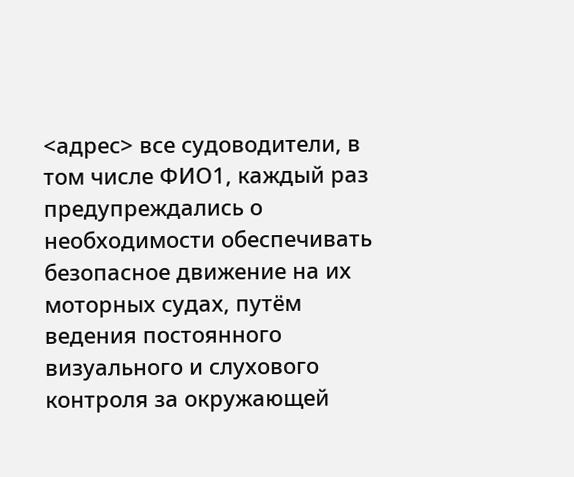<адрес> все судоводители, в том числе ФИО1, каждый раз предупреждались о необходимости обеспечивать безопасное движение на их моторных судах, путём ведения постоянного визуального и слухового контроля за окружающей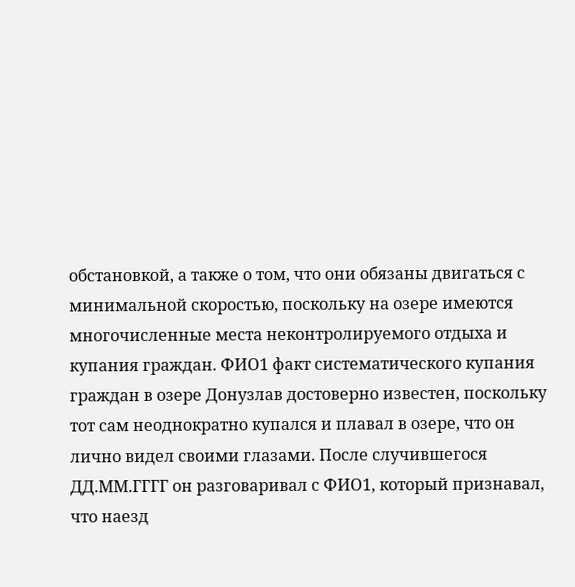обстановкой, а также о том, что они обязаны двигаться с минимальной скоростью, поскольку на озере имеются многочисленные места неконтролируемого отдыха и купания граждан. ФИО1 факт систематического купания граждан в озере Донузлав достоверно известен, поскольку тот сам неоднократно купался и плавал в озере, что он лично видел своими глазами. После случившегося ДД.ММ.ГГГГ он разговаривал с ФИО1, который признавал, что наезд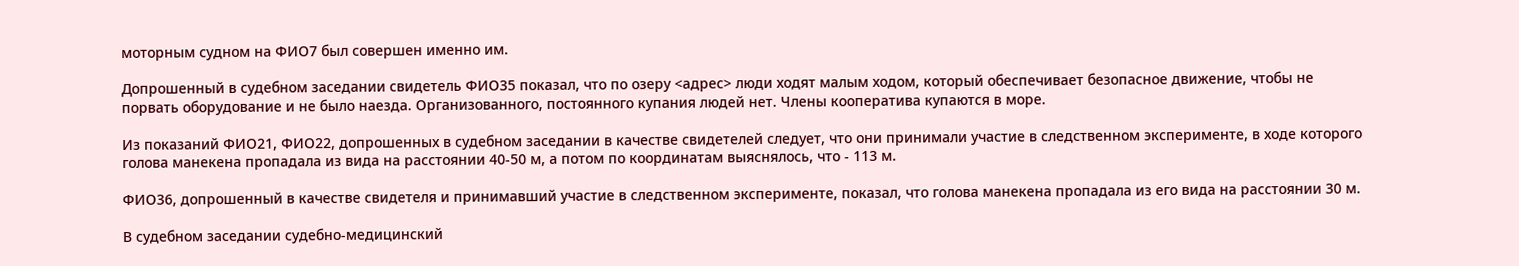моторным судном на ФИО7 был совершен именно им.

Допрошенный в судебном заседании свидетель ФИО35 показал, что по озеру <адрес> люди ходят малым ходом, который обеспечивает безопасное движение, чтобы не порвать оборудование и не было наезда. Организованного, постоянного купания людей нет. Члены кооператива купаются в море.

Из показаний ФИО21, ФИО22, допрошенных в судебном заседании в качестве свидетелей следует, что они принимали участие в следственном эксперименте, в ходе которого голова манекена пропадала из вида на расстоянии 40-50 м, а потом по координатам выяснялось, что - 113 м.

ФИО36, допрошенный в качестве свидетеля и принимавший участие в следственном эксперименте, показал, что голова манекена пропадала из его вида на расстоянии 30 м.

В судебном заседании судебно-медицинский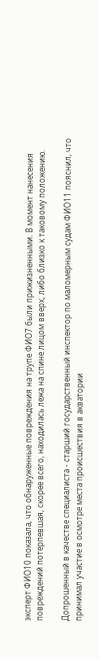эксперт ФИО10 показала, что обнаруженные повреждения на трупе ФИО7 были прижизненными. В момент нанесения повреждений потерпевшая, скорее всего, находилась лежа на спине лицом вверх, либо близко к таковому положению.

Допрошенный в качестве специалиста - старший государственный инспектор по маломерным судам ФИО11 пояснил, что принимал участие в осмотре места происшествия в акватории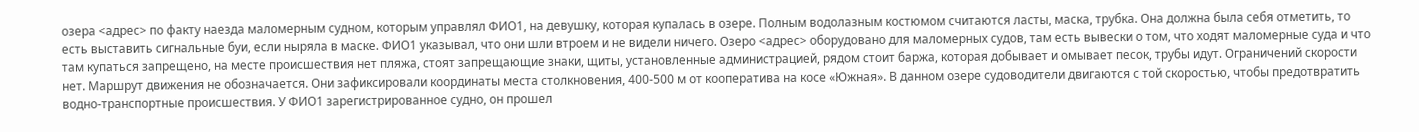озера <адрес> по факту наезда маломерным судном, которым управлял ФИО1, на девушку, которая купалась в озере. Полным водолазным костюмом считаются ласты, маска, трубка. Она должна была себя отметить, то есть выставить сигнальные буи, если ныряла в маске. ФИО1 указывал, что они шли втроем и не видели ничего. Озеро <адрес> оборудовано для маломерных судов, там есть вывески о том, что ходят маломерные суда и что там купаться запрещено, на месте происшествия нет пляжа, стоят запрещающие знаки, щиты, установленные администрацией, рядом стоит баржа, которая добывает и омывает песок, трубы идут. Ограничений скорости нет. Маршрут движения не обозначается. Они зафиксировали координаты места столкновения, 400-500 м от кооператива на косе «Южная». В данном озере судоводители двигаются с той скоростью, чтобы предотвратить водно-транспортные происшествия. У ФИО1 зарегистрированное судно, он прошел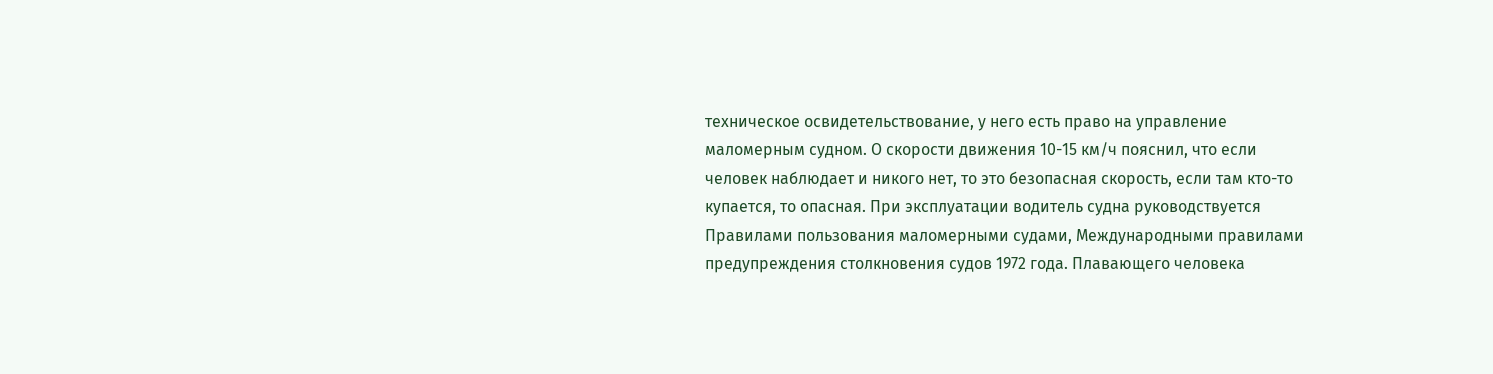техническое освидетельствование, у него есть право на управление маломерным судном. О скорости движения 10-15 км/ч пояснил, что если человек наблюдает и никого нет, то это безопасная скорость, если там кто-то купается, то опасная. При эксплуатации водитель судна руководствуется Правилами пользования маломерными судами, Международными правилами предупреждения столкновения судов 1972 года. Плавающего человека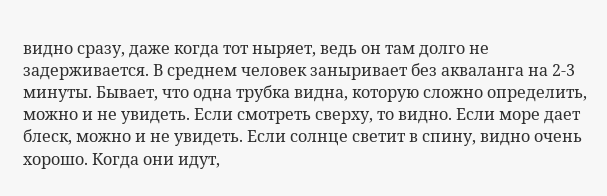видно сразу, даже когда тот ныряет, ведь он там долго не задерживается. В среднем человек заныривает без акваланга на 2-3 минуты. Бывает, что одна трубка видна, которую сложно определить, можно и не увидеть. Если смотреть сверху, то видно. Если море дает блеск, можно и не увидеть. Если солнце светит в спину, видно очень хорошо. Когда они идут,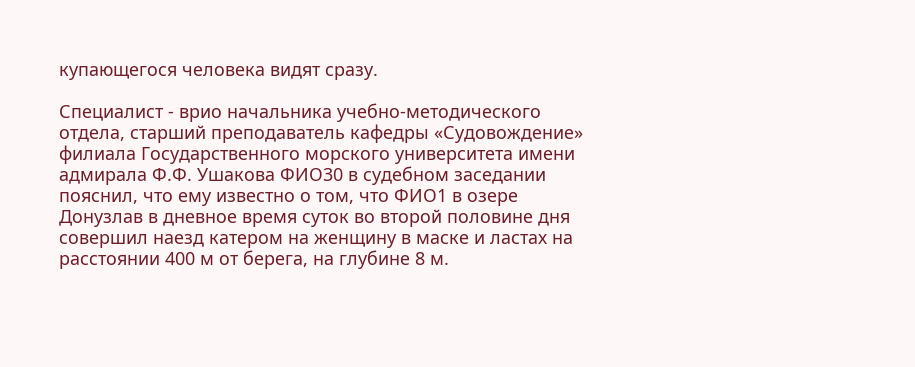купающегося человека видят сразу.

Специалист - врио начальника учебно-методического отдела, старший преподаватель кафедры «Судовождение» филиала Государственного морского университета имени адмирала Ф.Ф. Ушакова ФИО30 в судебном заседании пояснил, что ему известно о том, что ФИО1 в озере Донузлав в дневное время суток во второй половине дня совершил наезд катером на женщину в маске и ластах на расстоянии 400 м от берега, на глубине 8 м.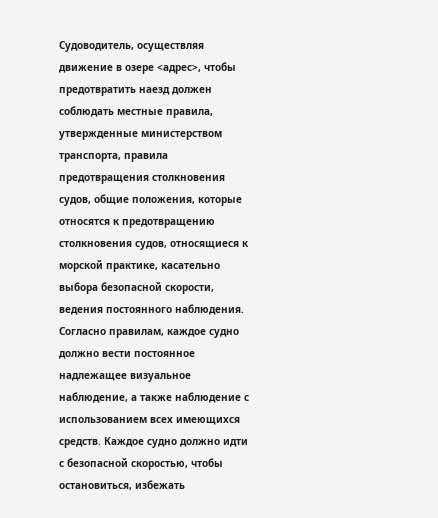Судоводитель, осуществляя движение в озере <адрес>, чтобы предотвратить наезд должен соблюдать местные правила, утвержденные министерством транспорта, правила предотвращения столкновения судов, общие положения, которые относятся к предотвращению столкновения судов, относящиеся к морской практике, касательно выбора безопасной скорости, ведения постоянного наблюдения. Согласно правилам, каждое судно должно вести постоянное надлежащее визуальное наблюдение, а также наблюдение с использованием всех имеющихся средств. Каждое судно должно идти с безопасной скоростью, чтобы остановиться, избежать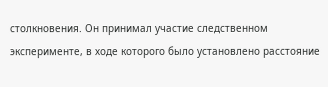столкновения. Он принимал участие следственном эксперименте, в ходе которого было установлено расстояние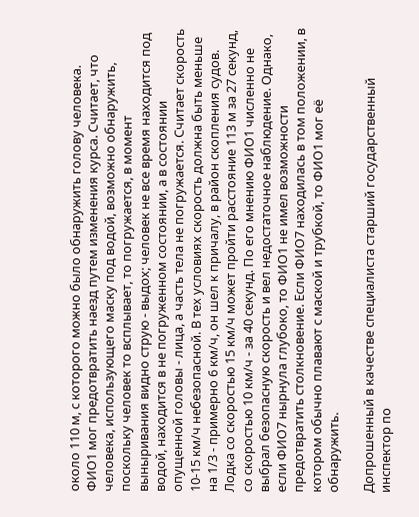около 110 м, с которого можно было обнаружить голову человека. ФИО1 мог предотвратить наезд путем изменения курса. Считает, что человека, использующего маску под водой, возможно обнаружить, поскольку человек то всплывает, то погружается, в момент выныривания видно струю - выдох; человек не все время находится под водой, находится в не погруженном состоянии, а в состоянии опущенной головы - лица, а часть тела не погружается. Считает скорость 10-15 км/ч небезопасной. В тех условиях скорость должна быть меньше на 1/3 - примерно 6 км/ч, он шел к причалу, в район скопления судов. Лодка со скоростью 15 км/ч может пройти расстояние 113 м за 27 секунд, со скоростью 10 км/ч - за 40 секунд. По его мнению ФИО1 численно не выбрал безопасную скорость и вел недостаточное наблюдение. Однако, если ФИО7 нырнула глубоко, то ФИО1 не имел возможности предотвратить столкновение. Если ФИО7 находилась в том положении, в котором обычно плавают с маской и трубкой, то ФИО1 мог её обнаружить.

Допрошенный в качестве специалиста старший государственный инспектор по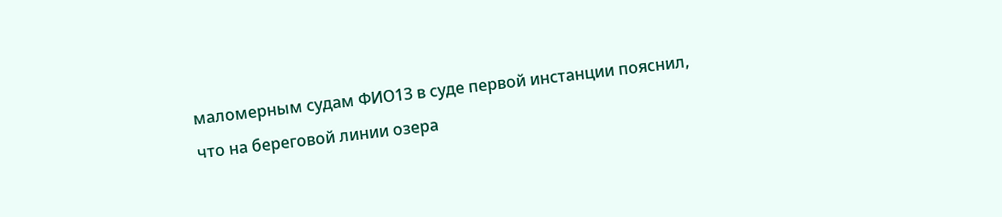маломерным судам ФИО13 в суде первой инстанции пояснил, что на береговой линии озера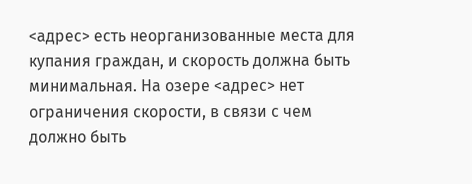<адрес> есть неорганизованные места для купания граждан, и скорость должна быть минимальная. На озере <адрес> нет ограничения скорости, в связи с чем должно быть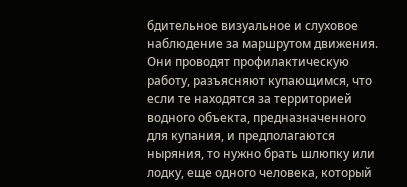бдительное визуальное и слуховое наблюдение за маршрутом движения. Они проводят профилактическую работу, разъясняют купающимся, что если те находятся за территорией водного объекта, предназначенного для купания, и предполагаются ныряния, то нужно брать шлюпку или лодку, еще одного человека, который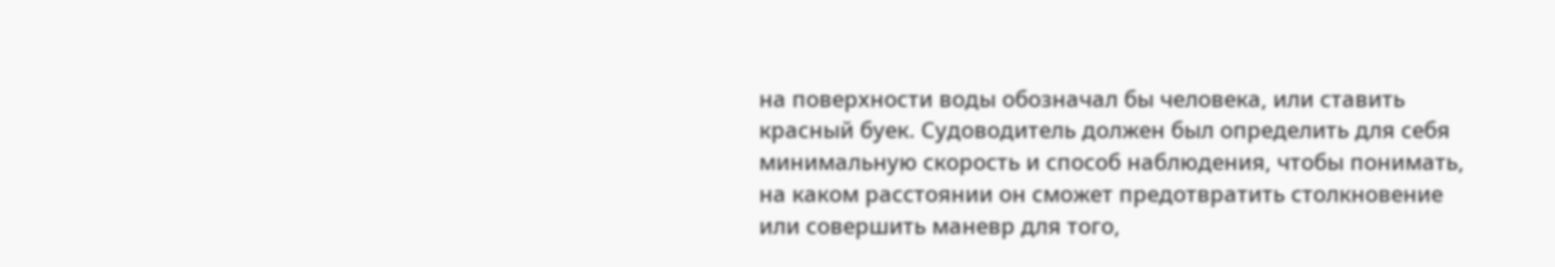на поверхности воды обозначал бы человека, или ставить красный буек. Судоводитель должен был определить для себя минимальную скорость и способ наблюдения, чтобы понимать, на каком расстоянии он сможет предотвратить столкновение или совершить маневр для того,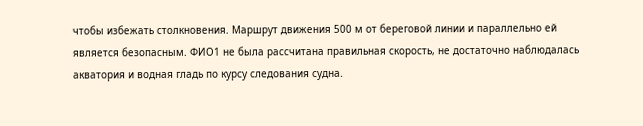чтобы избежать столкновения. Маршрут движения 500 м от береговой линии и параллельно ей является безопасным. ФИО1 не была рассчитана правильная скорость, не достаточно наблюдалась акватория и водная гладь по курсу следования судна.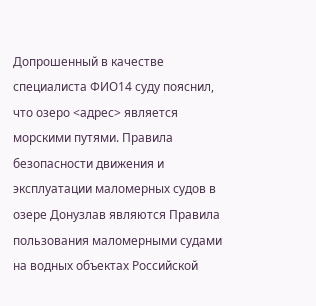Допрошенный в качестве специалиста ФИО14 суду пояснил, что озеро <адрес> является морскими путями. Правила безопасности движения и эксплуатации маломерных судов в озере Донузлав являются Правила пользования маломерными судами на водных объектах Российской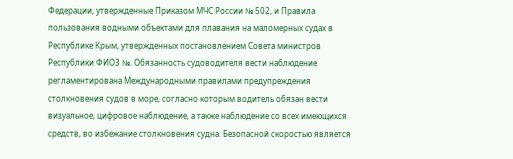Федерации, утвержденные Приказом МЧС России № 502, и Правила пользования водными объектами для плавания на маломерных судах в Республике Крым, утвержденных постановлением Совета министров Республики ФИО3 №. Обязанность судоводителя вести наблюдение регламентирована Международными правилами предупреждения столкновения судов в море, согласно которым водитель обязан вести визуальное, цифровое наблюдение, а также наблюдение со всех имеющихся средств, во избежание столкновения судна. Безопасной скоростью является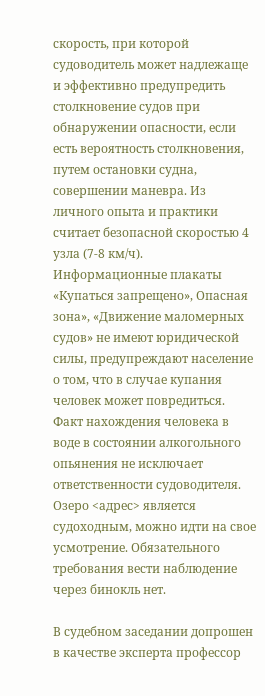скорость, при которой судоводитель может надлежаще и эффективно предупредить столкновение судов при обнаружении опасности, если есть вероятность столкновения, путем остановки судна, совершении маневра. Из личного опыта и практики считает безопасной скоростью 4 узла (7-8 км/ч). Информационные плакаты «Купаться запрещено», Опасная зона», «Движение маломерных судов» не имеют юридической силы, предупреждают население о том, что в случае купания человек может повредиться. Факт нахождения человека в воде в состоянии алкогольного опьянения не исключает ответственности судоводителя. Озеро <адрес> является судоходным, можно идти на свое усмотрение. Обязательного требования вести наблюдение через бинокль нет.

В судебном заседании допрошен в качестве эксперта профессор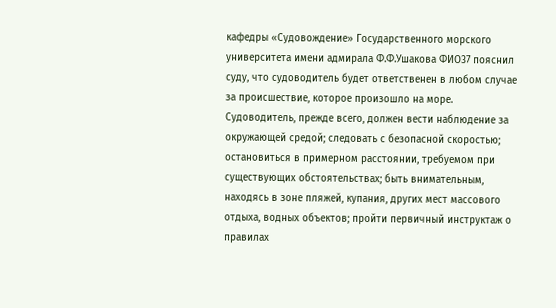кафедры «Судовождение» Государственного морского университета имени адмирала Ф.Ф.Ушакова ФИО37 пояснил суду, что судоводитель будет ответственен в любом случае за происшествие, которое произошло на море. Судоводитель, прежде всего, должен вести наблюдение за окружающей средой; следовать с безопасной скоростью; остановиться в примерном расстоянии, требуемом при существующих обстоятельствах; быть внимательным, находясь в зоне пляжей, купания, других мест массового отдыха, водных объектов; пройти первичный инструктаж о правилах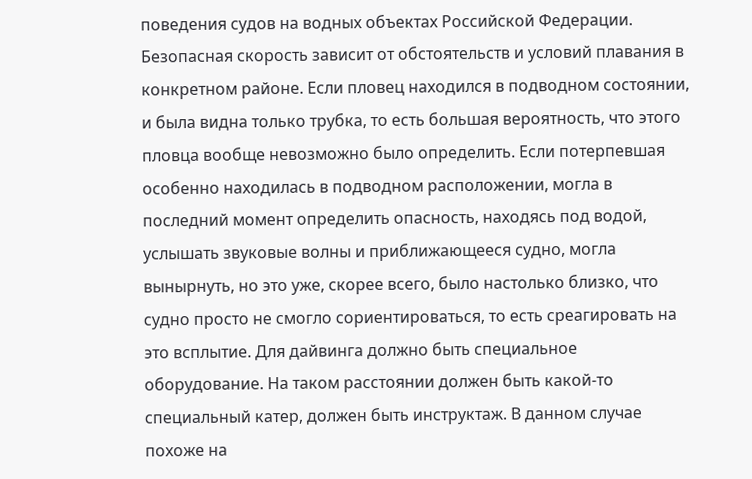поведения судов на водных объектах Российской Федерации. Безопасная скорость зависит от обстоятельств и условий плавания в конкретном районе. Если пловец находился в подводном состоянии, и была видна только трубка, то есть большая вероятность, что этого пловца вообще невозможно было определить. Если потерпевшая особенно находилась в подводном расположении, могла в последний момент определить опасность, находясь под водой, услышать звуковые волны и приближающееся судно, могла вынырнуть, но это уже, скорее всего, было настолько близко, что судно просто не смогло сориентироваться, то есть среагировать на это всплытие. Для дайвинга должно быть специальное оборудование. На таком расстоянии должен быть какой-то специальный катер, должен быть инструктаж. В данном случае похоже на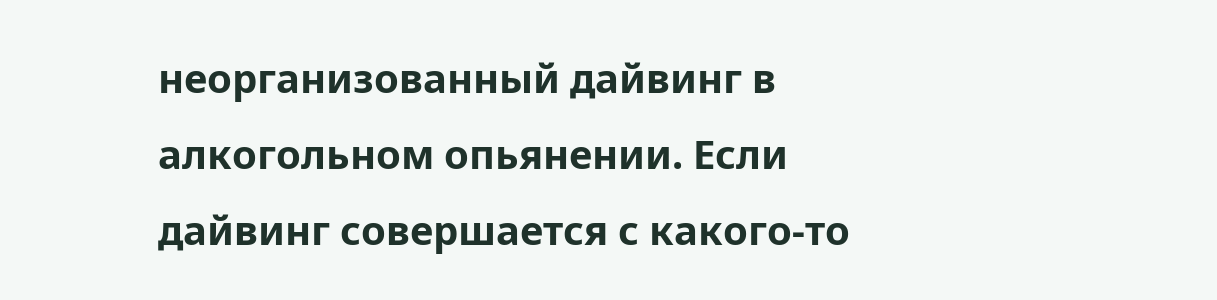неорганизованный дайвинг в алкогольном опьянении. Если дайвинг совершается с какого-то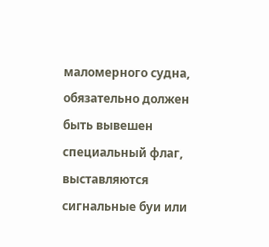маломерного судна, обязательно должен быть вывешен специальный флаг, выставляются сигнальные буи или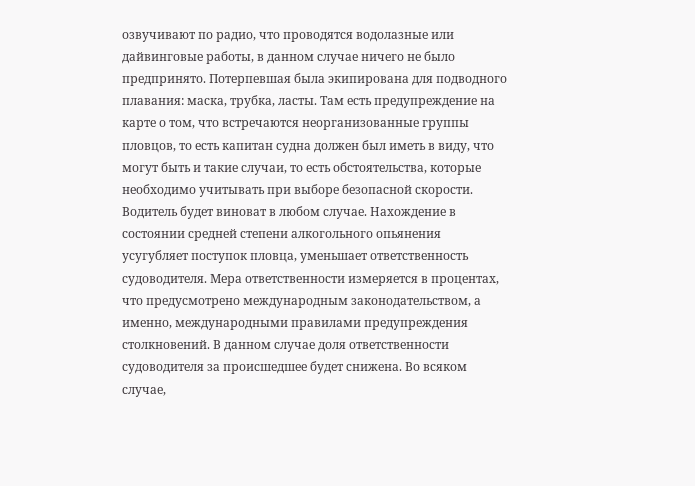озвучивают по радио, что проводятся водолазные или дайвинговые работы, в данном случае ничего не было предпринято. Потерпевшая была экипирована для подводного плавания: маска, трубка, ласты. Там есть предупреждение на карте о том, что встречаются неорганизованные группы пловцов, то есть капитан судна должен был иметь в виду, что могут быть и такие случаи, то есть обстоятельства, которые необходимо учитывать при выборе безопасной скорости. Водитель будет виноват в любом случае. Нахождение в состоянии средней степени алкогольного опьянения усугубляет поступок пловца, уменьшает ответственность судоводителя. Мера ответственности измеряется в процентах, что предусмотрено международным законодательством, а именно, международными правилами предупреждения столкновений. В данном случае доля ответственности судоводителя за происшедшее будет снижена. Во всяком случае,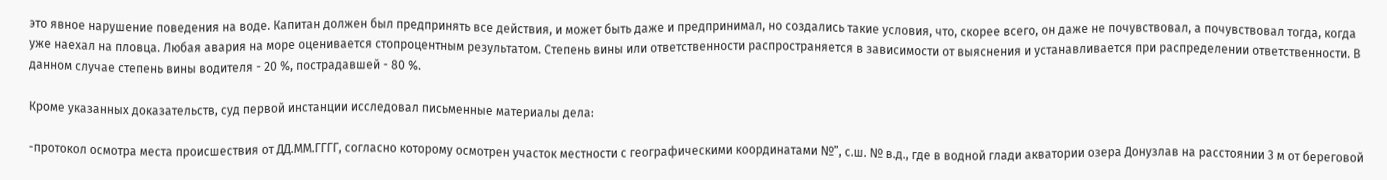это явное нарушение поведения на воде. Капитан должен был предпринять все действия, и может быть даже и предпринимал, но создались такие условия, что, скорее всего, он даже не почувствовал, а почувствовал тогда, когда уже наехал на пловца. Любая авария на море оценивается стопроцентным результатом. Степень вины или ответственности распространяется в зависимости от выяснения и устанавливается при распределении ответственности. В данном случае степень вины водителя - 20 %, пострадавшей - 80 %.

Кроме указанных доказательств, суд первой инстанции исследовал письменные материалы дела:

-протокол осмотра места происшествия от ДД.ММ.ГГГГ, согласно которому осмотрен участок местности с географическими координатами №”, с.ш. № в.д., где в водной глади акватории озера Донузлав на расстоянии 3 м от береговой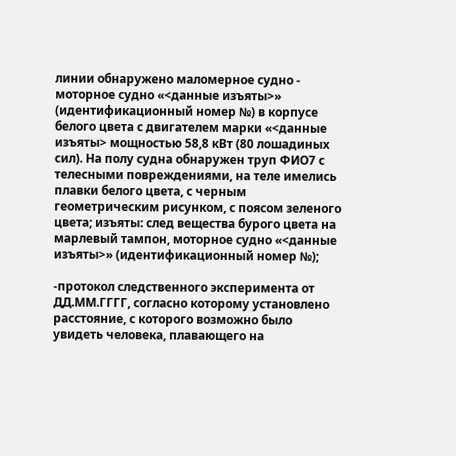линии обнаружено маломерное судно - моторное судно «<данные изъяты>» (идентификационный номер №) в корпусе белого цвета с двигателем марки «<данные изъяты> мощностью 58,8 кВт (80 лошадиных сил). На полу судна обнаружен труп ФИО7 с телесными повреждениями, на теле имелись плавки белого цвета, с черным геометрическим рисунком, с поясом зеленого цвета; изъяты: след вещества бурого цвета на марлевый тампон, моторное судно «<данные изъяты>» (идентификационный номер №);

-протокол следственного эксперимента от ДД.ММ.ГГГГ, согласно которому установлено расстояние, с которого возможно было увидеть человека, плавающего на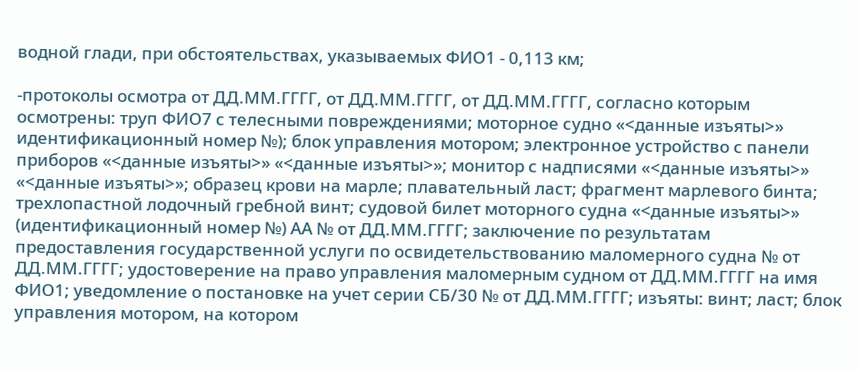водной глади, при обстоятельствах, указываемых ФИО1 - 0,113 км;

-протоколы осмотра от ДД.ММ.ГГГГ, от ДД.ММ.ГГГГ, от ДД.ММ.ГГГГ, согласно которым осмотрены: труп ФИО7 с телесными повреждениями; моторное судно «<данные изъяты>» идентификационный номер №); блок управления мотором; электронное устройство с панели приборов «<данные изъяты>» «<данные изъяты>»; монитор с надписями «<данные изъяты>» «<данные изъяты>»; образец крови на марле; плавательный ласт; фрагмент марлевого бинта; трехлопастной лодочный гребной винт; судовой билет моторного судна «<данные изъяты>» (идентификационный номер №) АА № от ДД.ММ.ГГГГ; заключение по результатам предоставления государственной услуги по освидетельствованию маломерного судна № от ДД.ММ.ГГГГ; удостоверение на право управления маломерным судном от ДД.ММ.ГГГГ на имя ФИО1; уведомление о постановке на учет серии СБ/30 № от ДД.ММ.ГГГГ; изъяты: винт; ласт; блок управления мотором, на котором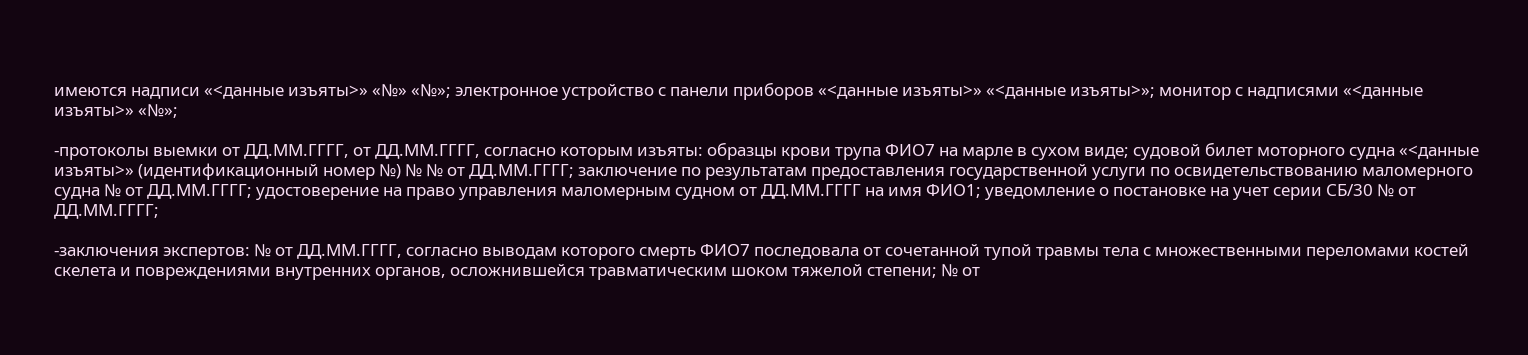имеются надписи «<данные изъяты>» «№» «№»; электронное устройство с панели приборов «<данные изъяты>» «<данные изъяты>»; монитор с надписями «<данные изъяты>» «№»;

-протоколы выемки от ДД.ММ.ГГГГ, от ДД.ММ.ГГГГ, согласно которым изъяты: образцы крови трупа ФИО7 на марле в сухом виде; судовой билет моторного судна «<данные изъяты>» (идентификационный номер №) № № от ДД.ММ.ГГГГ; заключение по результатам предоставления государственной услуги по освидетельствованию маломерного судна № от ДД.ММ.ГГГГ; удостоверение на право управления маломерным судном от ДД.ММ.ГГГГ на имя ФИО1; уведомление о постановке на учет серии СБ/30 № от ДД.ММ.ГГГГ;

-заключения экспертов: № от ДД.ММ.ГГГГ, согласно выводам которого смерть ФИО7 последовала от сочетанной тупой травмы тела с множественными переломами костей скелета и повреждениями внутренних органов, осложнившейся травматическим шоком тяжелой степени; № от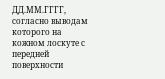ДД.ММ.ГГГГ, согласно выводам которого на кожном лоскуте с передней поверхности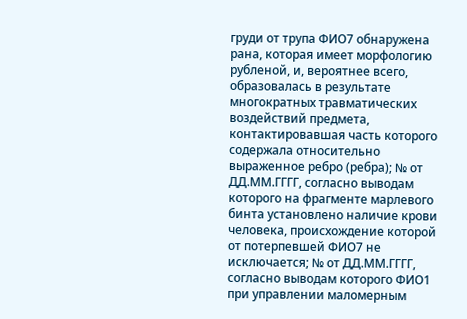груди от трупа ФИО7 обнаружена рана, которая имеет морфологию рубленой, и, вероятнее всего, образовалась в результате многократных травматических воздействий предмета, контактировавшая часть которого содержала относительно выраженное ребро (ребра); № от ДД.ММ.ГГГГ, согласно выводам которого на фрагменте марлевого бинта установлено наличие крови человека, происхождение которой от потерпевшей ФИО7 не исключается; № от ДД.ММ.ГГГГ, согласно выводам которого ФИО1 при управлении маломерным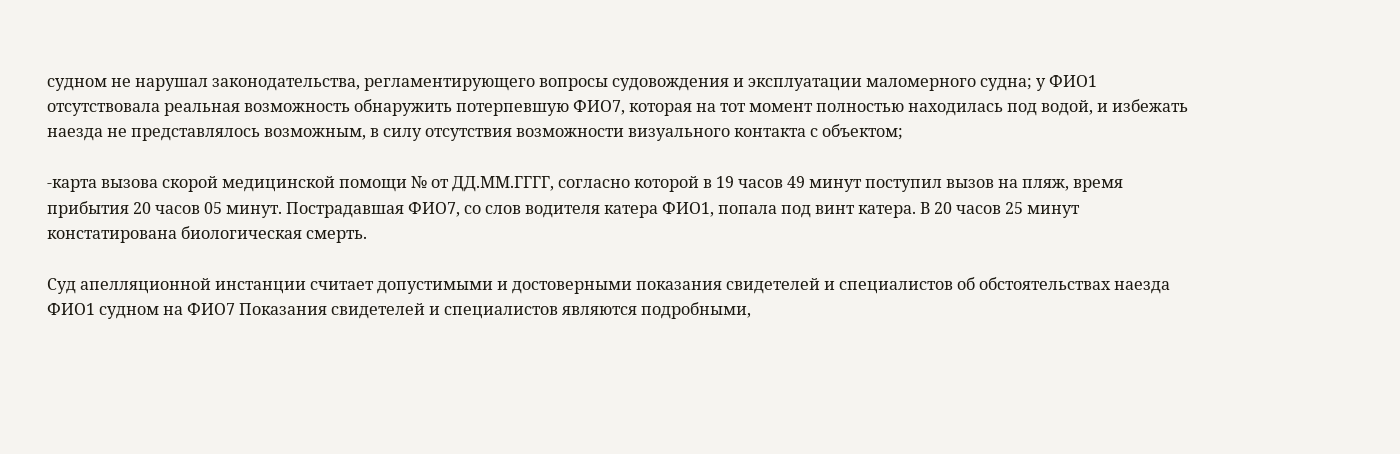судном не нарушал законодательства, регламентирующего вопросы судовождения и эксплуатации маломерного судна; у ФИО1 отсутствовала реальная возможность обнаружить потерпевшую ФИО7, которая на тот момент полностью находилась под водой, и избежать наезда не представлялось возможным, в силу отсутствия возможности визуального контакта с объектом;

-карта вызова скорой медицинской помощи № от ДД.ММ.ГГГГ, согласно которой в 19 часов 49 минут поступил вызов на пляж, время прибытия 20 часов 05 минут. Пострадавшая ФИО7, со слов водителя катера ФИО1, попала под винт катера. В 20 часов 25 минут констатирована биологическая смерть.

Суд апелляционной инстанции считает допустимыми и достоверными показания свидетелей и специалистов об обстоятельствах наезда ФИО1 судном на ФИО7 Показания свидетелей и специалистов являются подробными,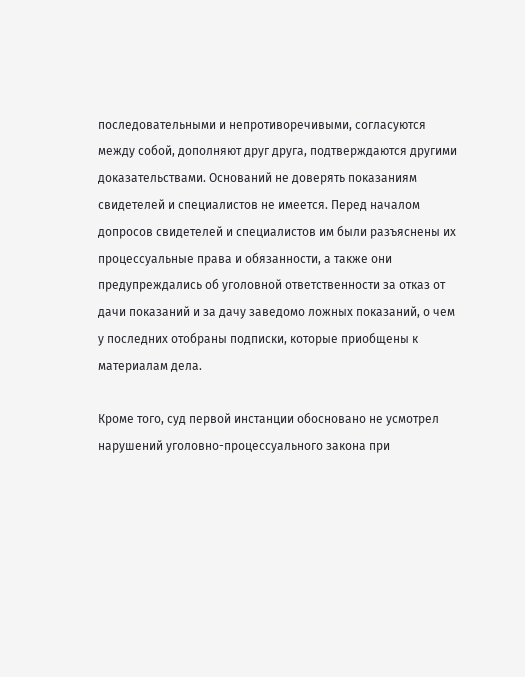последовательными и непротиворечивыми, согласуются между собой, дополняют друг друга, подтверждаются другими доказательствами. Оснований не доверять показаниям свидетелей и специалистов не имеется. Перед началом допросов свидетелей и специалистов им были разъяснены их процессуальные права и обязанности, а также они предупреждались об уголовной ответственности за отказ от дачи показаний и за дачу заведомо ложных показаний, о чем у последних отобраны подписки, которые приобщены к материалам дела.

Кроме того, суд первой инстанции обосновано не усмотрел нарушений уголовно-процессуального закона при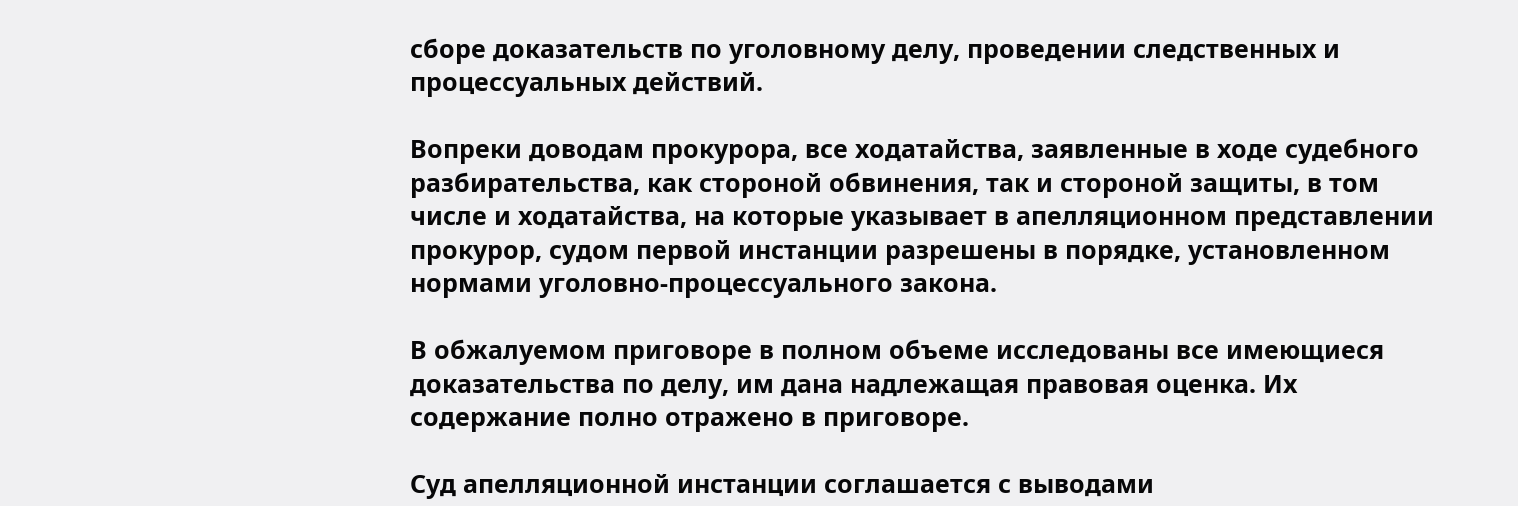сборе доказательств по уголовному делу, проведении следственных и процессуальных действий.

Вопреки доводам прокурора, все ходатайства, заявленные в ходе судебного разбирательства, как стороной обвинения, так и стороной защиты, в том числе и ходатайства, на которые указывает в апелляционном представлении прокурор, судом первой инстанции разрешены в порядке, установленном нормами уголовно-процессуального закона.

В обжалуемом приговоре в полном объеме исследованы все имеющиеся доказательства по делу, им дана надлежащая правовая оценка. Их содержание полно отражено в приговоре.

Суд апелляционной инстанции соглашается с выводами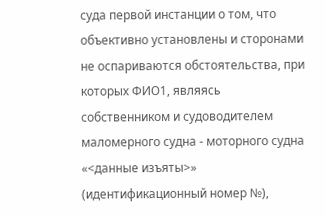суда первой инстанции о том, что объективно установлены и сторонами не оспариваются обстоятельства, при которых ФИО1, являясь собственником и судоводителем маломерного судна - моторного судна «<данные изъяты>» (идентификационный номер №),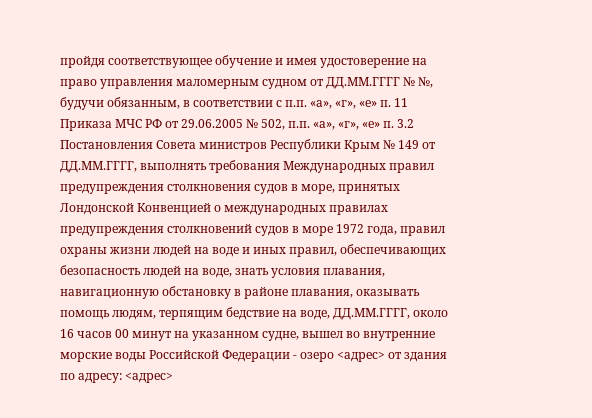пройдя соответствующее обучение и имея удостоверение на право управления маломерным судном от ДД.ММ.ГГГГ № №, будучи обязанным, в соответствии с п.п. «а», «г», «е» п. 11 Приказа МЧС РФ от 29.06.2005 № 502, п.п. «а», «г», «е» п. 3.2 Постановления Совета министров Республики Крым № 149 от ДД.ММ.ГГГГ, выполнять требования Международных правил предупреждения столкновения судов в море, принятых Лондонской Конвенцией о международных правилах предупреждения столкновений судов в море 1972 года, правил охраны жизни людей на воде и иных правил, обеспечивающих безопасность людей на воде, знать условия плавания, навигационную обстановку в районе плавания, оказывать помощь людям, терпящим бедствие на воде, ДД.ММ.ГГГГ, около 16 часов 00 минут на указанном судне, вышел во внутренние морские воды Российской Федерации - озеро <адрес> от здания по адресу: <адрес>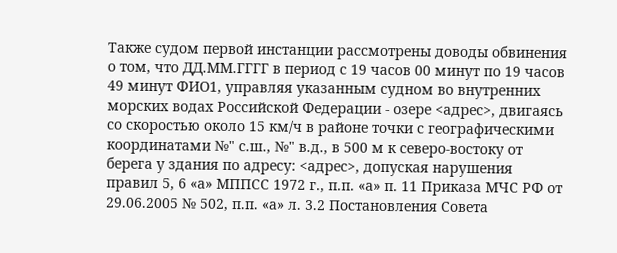Также судом первой инстанции рассмотрены доводы обвинения о том, что ДД.ММ.ГГГГ в период с 19 часов 00 минут по 19 часов 49 минут ФИО1, управляя указанным судном во внутренних морских водах Российской Федерации - озере <адрес>, двигаясь со скоростью около 15 км/ч в районе точки с географическими координатами №" с.ш., №" в.д., в 500 м к северо-востоку от берега у здания по адресу: <адрес>, допуская нарушения правил 5, 6 «а» МППСС 1972 г., п.п. «а» п. 11 Приказа МЧС РФ от 29.06.2005 № 502, п.п. «а» л. 3.2 Постановления Совета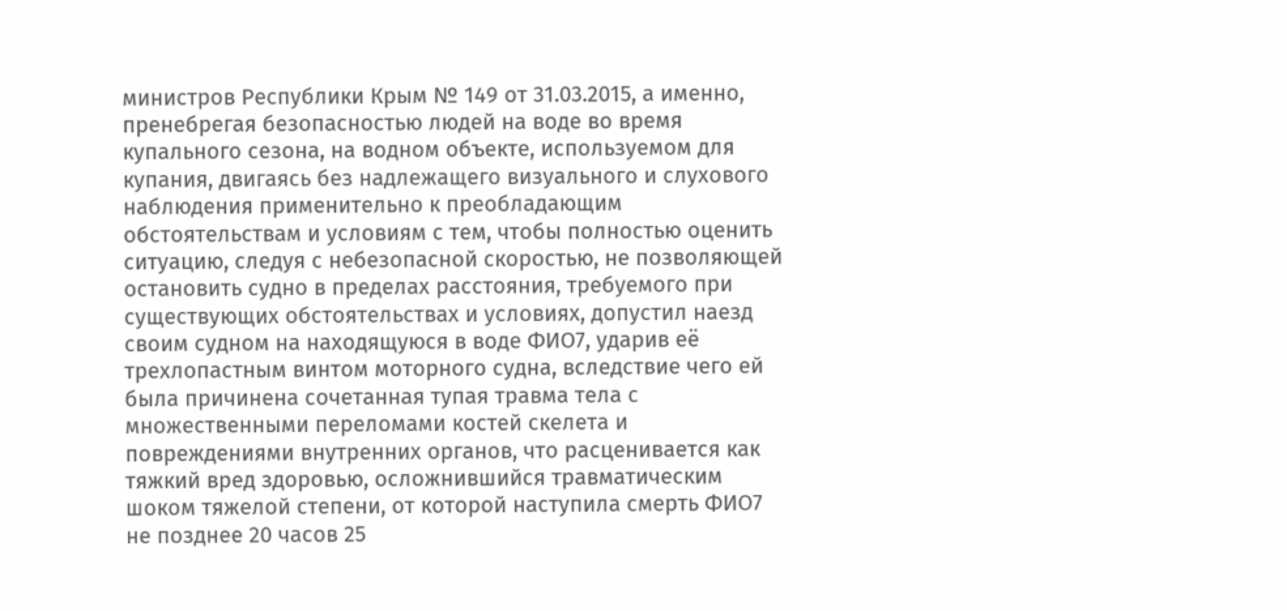министров Республики Крым № 149 от 31.03.2015, а именно, пренебрегая безопасностью людей на воде во время купального сезона, на водном объекте, используемом для купания, двигаясь без надлежащего визуального и слухового наблюдения применительно к преобладающим обстоятельствам и условиям с тем, чтобы полностью оценить ситуацию, следуя с небезопасной скоростью, не позволяющей остановить судно в пределах расстояния, требуемого при существующих обстоятельствах и условиях, допустил наезд своим судном на находящуюся в воде ФИО7, ударив её трехлопастным винтом моторного судна, вследствие чего ей была причинена сочетанная тупая травма тела с множественными переломами костей скелета и повреждениями внутренних органов, что расценивается как тяжкий вред здоровью, осложнившийся травматическим шоком тяжелой степени, от которой наступила смерть ФИО7 не позднее 20 часов 25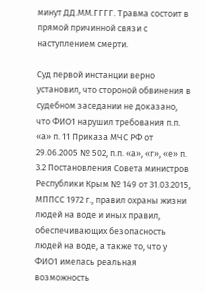минут ДД.ММ.ГГГГ. Травма состоит в прямой причинной связи с наступлением смерти.

Суд первой инстанции верно установил, что стороной обвинения в судебном заседании не доказано, что ФИО1 нарушил требования п.п. «а» п. 11 Приказа МЧС РФ от 29.06.2005 № 502, п.п. «а», «г», «е» п. 3.2 Постановления Совета министров Республики Крым № 149 от 31.03.2015, МППСС 1972 г., правил охраны жизни людей на воде и иных правил, обеспечивающих безопасность людей на воде, а также то, что у ФИО1 имелась реальная возможность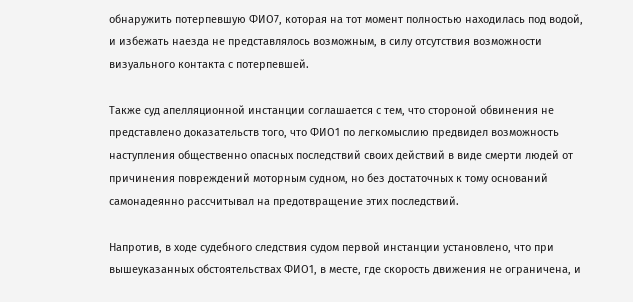обнаружить потерпевшую ФИО7, которая на тот момент полностью находилась под водой, и избежать наезда не представлялось возможным, в силу отсутствия возможности визуального контакта с потерпевшей.

Также суд апелляционной инстанции соглашается с тем, что стороной обвинения не представлено доказательств того, что ФИО1 по легкомыслию предвидел возможность наступления общественно опасных последствий своих действий в виде смерти людей от причинения повреждений моторным судном, но без достаточных к тому оснований самонадеянно рассчитывал на предотвращение этих последствий.

Напротив, в ходе судебного следствия судом первой инстанции установлено, что при вышеуказанных обстоятельствах ФИО1, в месте, где скорость движения не ограничена, и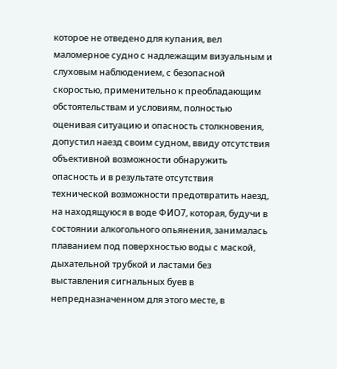которое не отведено для купания, вел маломерное судно с надлежащим визуальным и слуховым наблюдением, с безопасной скоростью, применительно к преобладающим обстоятельствам и условиям, полностью оценивая ситуацию и опасность столкновения, допустил наезд своим судном, ввиду отсутствия объективной возможности обнаружить опасность и в результате отсутствия технической возможности предотвратить наезд, на находящуюся в воде ФИО7, которая, будучи в состоянии алкогольного опьянения, занималась плаванием под поверхностью воды с маской, дыхательной трубкой и ластами без выставления сигнальных буев в непредназначенном для этого месте, в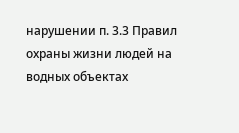нарушении п. 3.3 Правил охраны жизни людей на водных объектах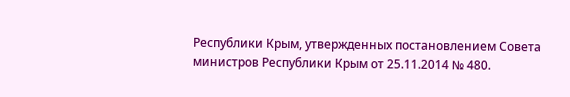Республики Крым, утвержденных постановлением Совета министров Республики Крым от 25.11.2014 № 480.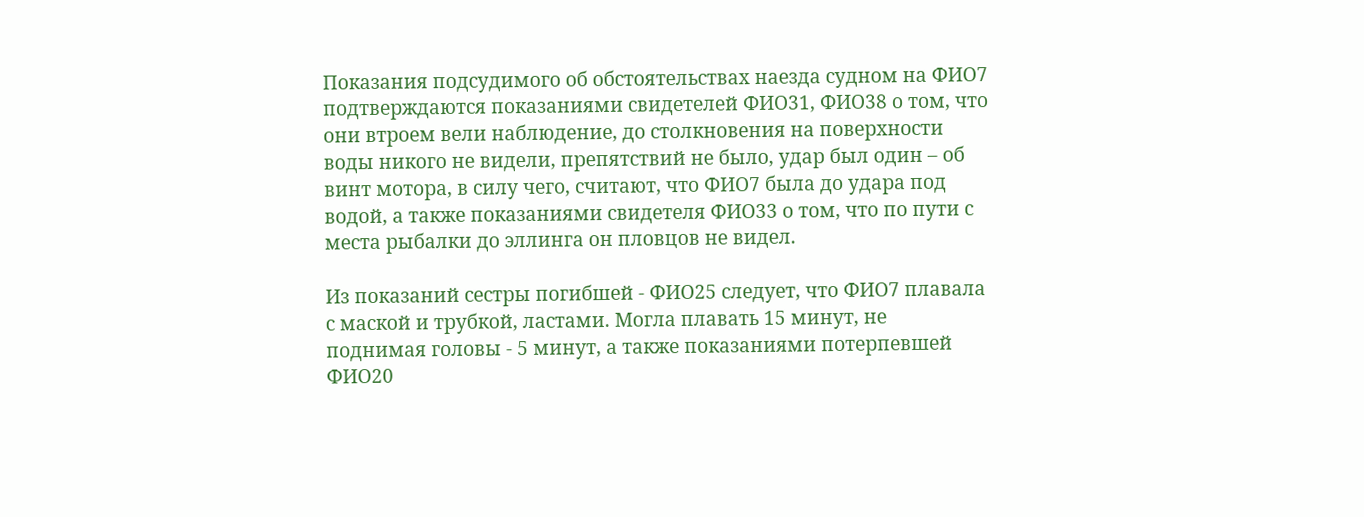Показания подсудимого об обстоятельствах наезда судном на ФИО7 подтверждаются показаниями свидетелей ФИО31, ФИО38 о том, что они втроем вели наблюдение, до столкновения на поверхности воды никого не видели, препятствий не было, удар был один – об винт мотора, в силу чего, считают, что ФИО7 была до удара под водой, а также показаниями свидетеля ФИО33 о том, что по пути с места рыбалки до эллинга он пловцов не видел.

Из показаний сестры погибшей - ФИО25 следует, что ФИО7 плавала с маской и трубкой, ластами. Могла плавать 15 минут, не поднимая головы - 5 минут, а также показаниями потерпевшей ФИО20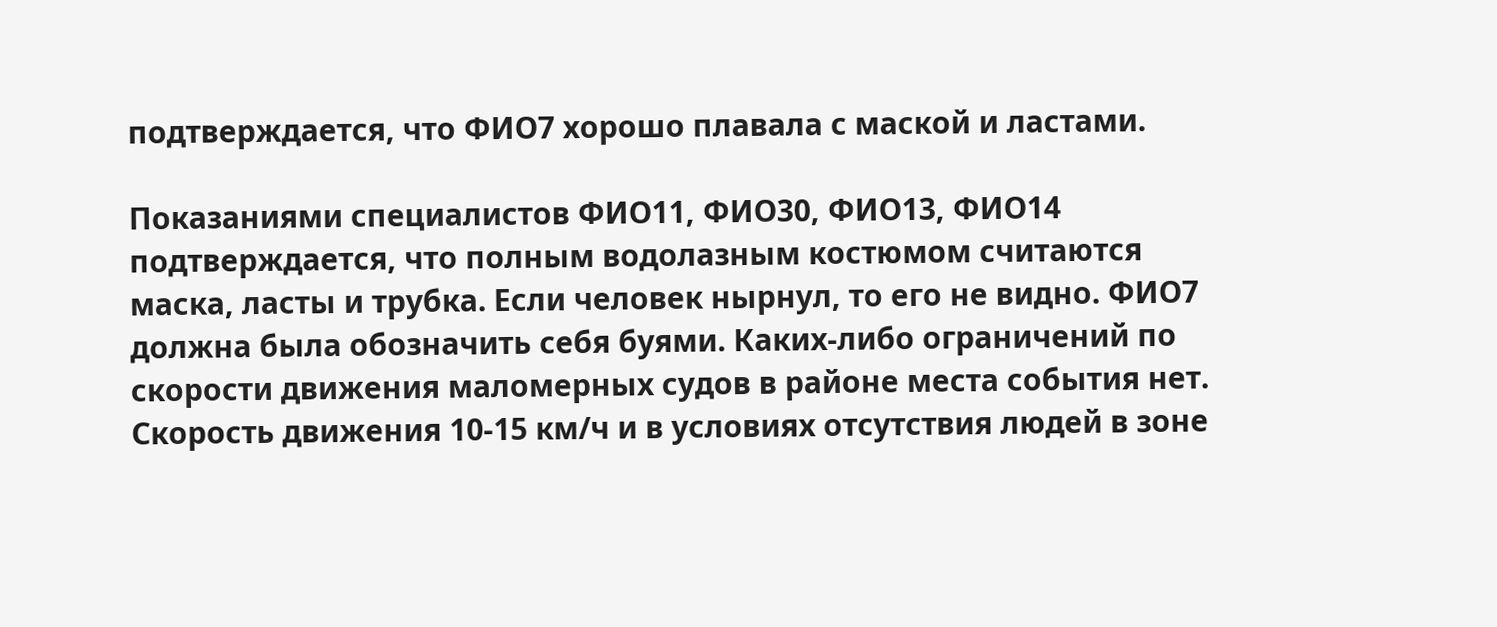подтверждается, что ФИО7 хорошо плавала с маской и ластами.

Показаниями специалистов ФИО11, ФИО30, ФИО13, ФИО14 подтверждается, что полным водолазным костюмом считаются маска, ласты и трубка. Если человек нырнул, то его не видно. ФИО7 должна была обозначить себя буями. Каких-либо ограничений по скорости движения маломерных судов в районе места события нет. Скорость движения 10-15 км/ч и в условиях отсутствия людей в зоне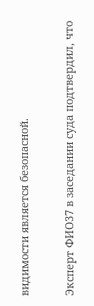видимости является безопасной.

Эксперт ФИО37 в заседании суда подтвердил, что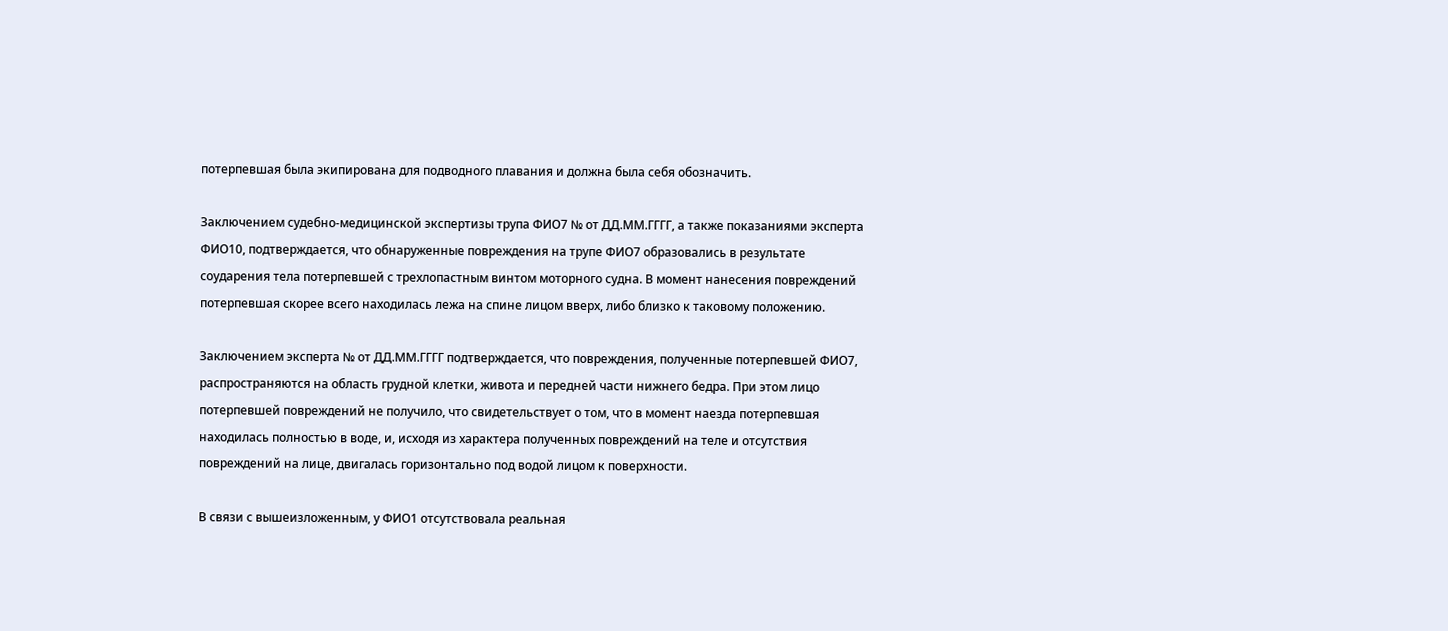потерпевшая была экипирована для подводного плавания и должна была себя обозначить.

Заключением судебно-медицинской экспертизы трупа ФИО7 № от ДД.ММ.ГГГГ, а также показаниями эксперта ФИО10, подтверждается, что обнаруженные повреждения на трупе ФИО7 образовались в результате соударения тела потерпевшей с трехлопастным винтом моторного судна. В момент нанесения повреждений потерпевшая скорее всего находилась лежа на спине лицом вверх, либо близко к таковому положению.

Заключением эксперта № от ДД.ММ.ГГГГ подтверждается, что повреждения, полученные потерпевшей ФИО7, распространяются на область грудной клетки, живота и передней части нижнего бедра. При этом лицо потерпевшей повреждений не получило, что свидетельствует о том, что в момент наезда потерпевшая находилась полностью в воде, и, исходя из характера полученных повреждений на теле и отсутствия повреждений на лице, двигалась горизонтально под водой лицом к поверхности.

В связи с вышеизложенным, у ФИО1 отсутствовала реальная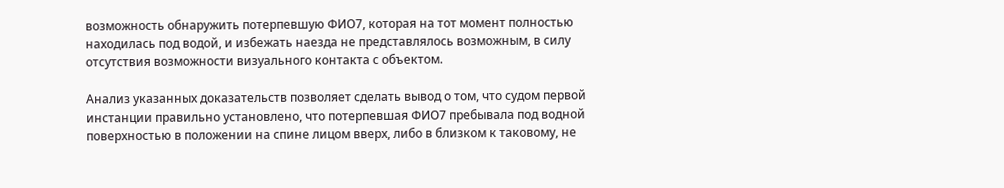возможность обнаружить потерпевшую ФИО7, которая на тот момент полностью находилась под водой, и избежать наезда не представлялось возможным, в силу отсутствия возможности визуального контакта с объектом.

Анализ указанных доказательств позволяет сделать вывод о том, что судом первой инстанции правильно установлено, что потерпевшая ФИО7 пребывала под водной поверхностью в положении на спине лицом вверх, либо в близком к таковому, не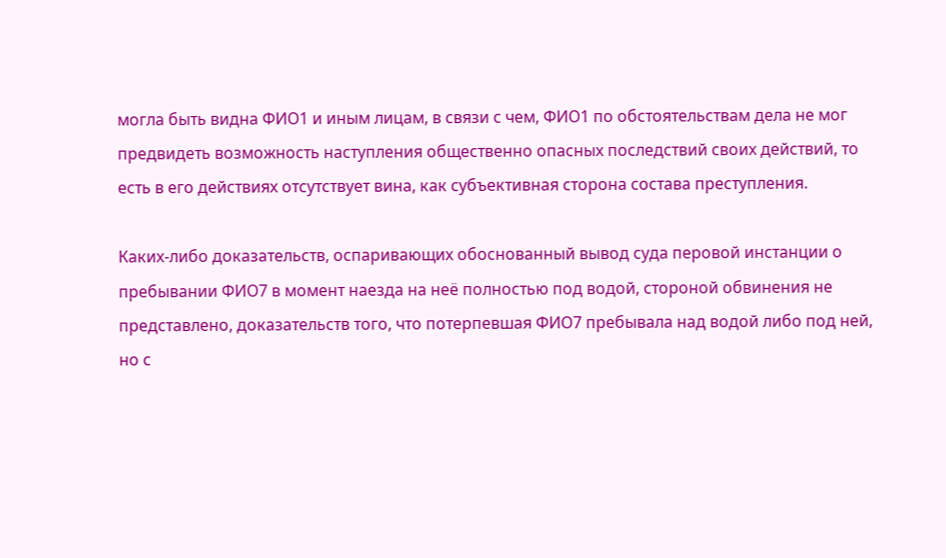могла быть видна ФИО1 и иным лицам, в связи с чем, ФИО1 по обстоятельствам дела не мог предвидеть возможность наступления общественно опасных последствий своих действий, то есть в его действиях отсутствует вина, как субъективная сторона состава преступления.

Каких-либо доказательств, оспаривающих обоснованный вывод суда перовой инстанции о пребывании ФИО7 в момент наезда на неё полностью под водой, стороной обвинения не представлено, доказательств того, что потерпевшая ФИО7 пребывала над водой либо под ней, но с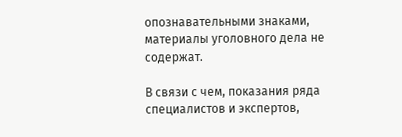опознавательными знаками, материалы уголовного дела не содержат.

В связи с чем, показания ряда специалистов и экспертов,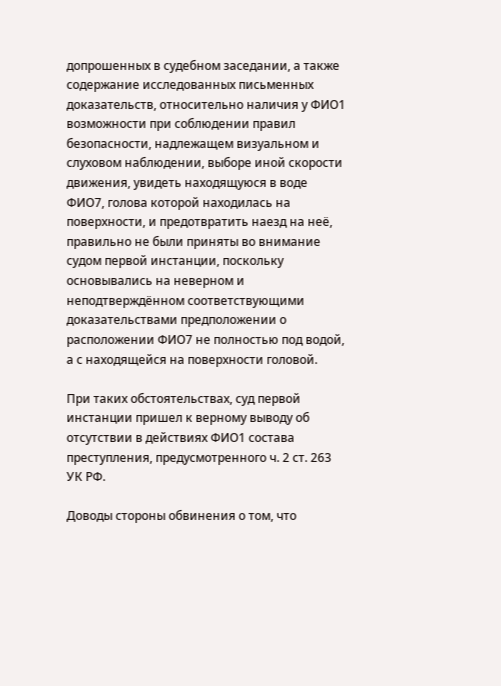допрошенных в судебном заседании, а также содержание исследованных письменных доказательств, относительно наличия у ФИО1 возможности при соблюдении правил безопасности, надлежащем визуальном и слуховом наблюдении, выборе иной скорости движения, увидеть находящуюся в воде ФИО7, голова которой находилась на поверхности, и предотвратить наезд на неё, правильно не были приняты во внимание судом первой инстанции, поскольку основывались на неверном и неподтверждённом соответствующими доказательствами предположении о расположении ФИО7 не полностью под водой, а с находящейся на поверхности головой.

При таких обстоятельствах, суд первой инстанции пришел к верному выводу об отсутствии в действиях ФИО1 состава преступления, предусмотренного ч. 2 ст. 263 УК РФ.

Доводы стороны обвинения о том, что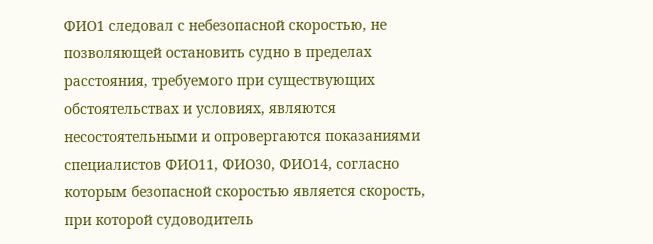ФИО1 следовал с небезопасной скоростью, не позволяющей остановить судно в пределах расстояния, требуемого при существующих обстоятельствах и условиях, являются несостоятельными и опровергаются показаниями специалистов ФИО11, ФИО30, ФИО14, согласно которым безопасной скоростью является скорость, при которой судоводитель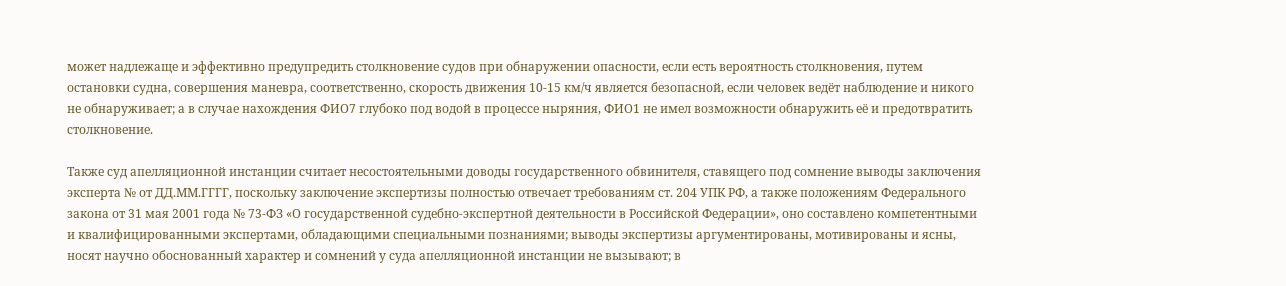может надлежаще и эффективно предупредить столкновение судов при обнаружении опасности, если есть вероятность столкновения, путем остановки судна, совершения маневра, соответственно, скорость движения 10-15 км/ч является безопасной, если человек ведёт наблюдение и никого не обнаруживает; а в случае нахождения ФИО7 глубоко под водой в процессе ныряния, ФИО1 не имел возможности обнаружить её и предотвратить столкновение.

Также суд апелляционной инстанции считает несостоятельными доводы государственного обвинителя, ставящего под сомнение выводы заключения эксперта № от ДД.ММ.ГГГГ, поскольку заключение экспертизы полностью отвечает требованиям ст. 204 УПК РФ, а также положениям Федерального закона от 31 мая 2001 года № 73-ФЗ «О государственной судебно-экспертной деятельности в Российской Федерации», оно составлено компетентными и квалифицированными экспертами, обладающими специальными познаниями; выводы экспертизы аргументированы, мотивированы и ясны, носят научно обоснованный характер и сомнений у суда апелляционной инстанции не вызывают; в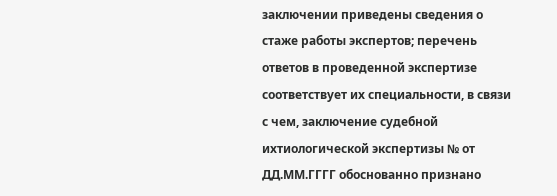заключении приведены сведения о стаже работы экспертов; перечень ответов в проведенной экспертизе соответствует их специальности, в связи с чем, заключение судебной ихтиологической экспертизы № от ДД.ММ.ГГГГ обоснованно признано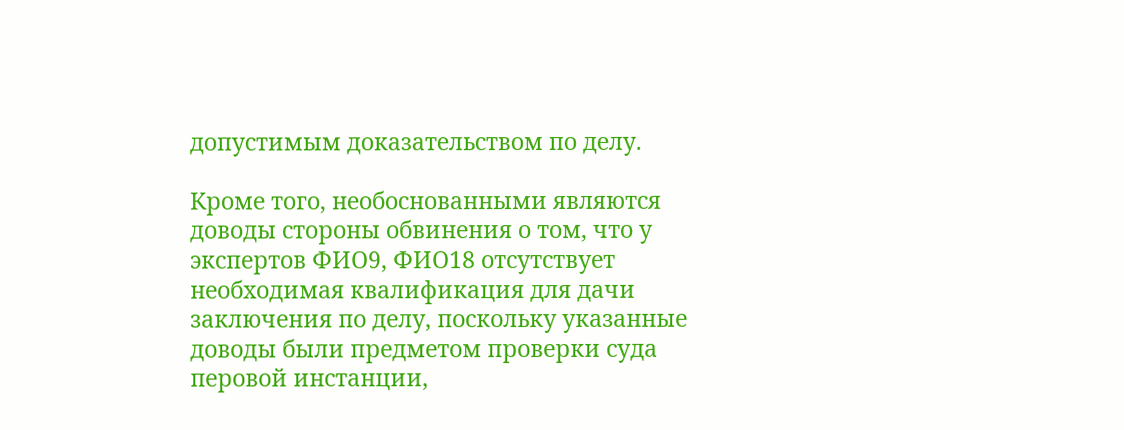допустимым доказательством по делу.

Кроме того, необоснованными являются доводы стороны обвинения о том, что у экспертов ФИО9, ФИО18 отсутствует необходимая квалификация для дачи заключения по делу, поскольку указанные доводы были предметом проверки суда перовой инстанции,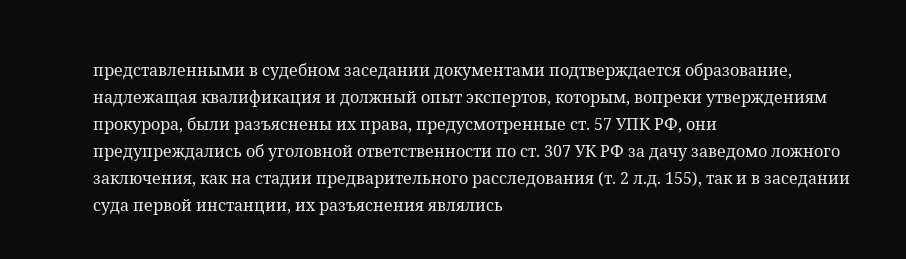представленными в судебном заседании документами подтверждается образование, надлежащая квалификация и должный опыт экспертов, которым, вопреки утверждениям прокурора, были разъяснены их права, предусмотренные ст. 57 УПК РФ, они предупреждались об уголовной ответственности по ст. 307 УК РФ за дачу заведомо ложного заключения, как на стадии предварительного расследования (т. 2 л.д. 155), так и в заседании суда первой инстанции, их разъяснения являлись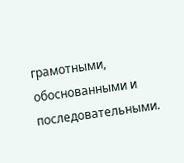грамотными, обоснованными и последовательными.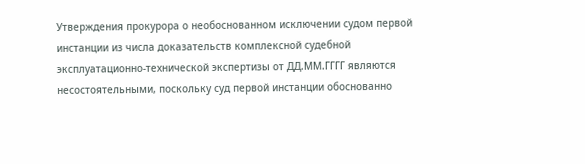Утверждения прокурора о необоснованном исключении судом первой инстанции из числа доказательств комплексной судебной эксплуатационно-технической экспертизы от ДД.ММ.ГГГГ являются несостоятельными, поскольку суд первой инстанции обоснованно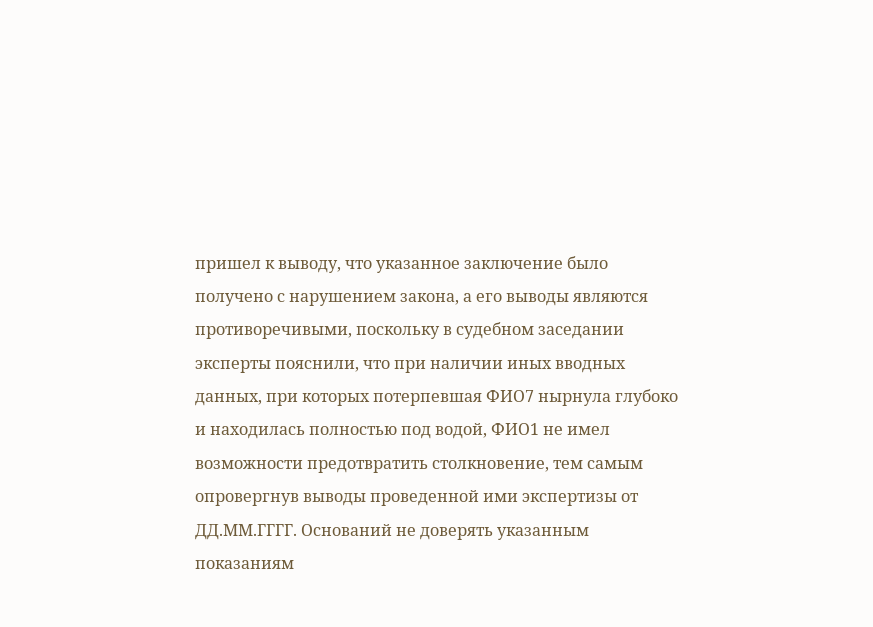пришел к выводу, что указанное заключение было получено с нарушением закона, а его выводы являются противоречивыми, поскольку в судебном заседании эксперты пояснили, что при наличии иных вводных данных, при которых потерпевшая ФИО7 нырнула глубоко и находилась полностью под водой, ФИО1 не имел возможности предотвратить столкновение, тем самым опровергнув выводы проведенной ими экспертизы от ДД.ММ.ГГГГ. Оснований не доверять указанным показаниям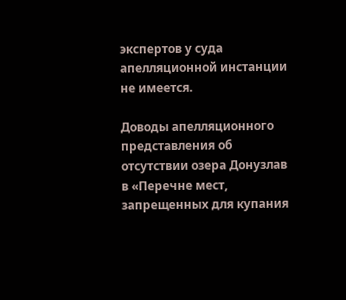экспертов у суда апелляционной инстанции не имеется.

Доводы апелляционного представления об отсутствии озера Донузлав в «Перечне мест, запрещенных для купания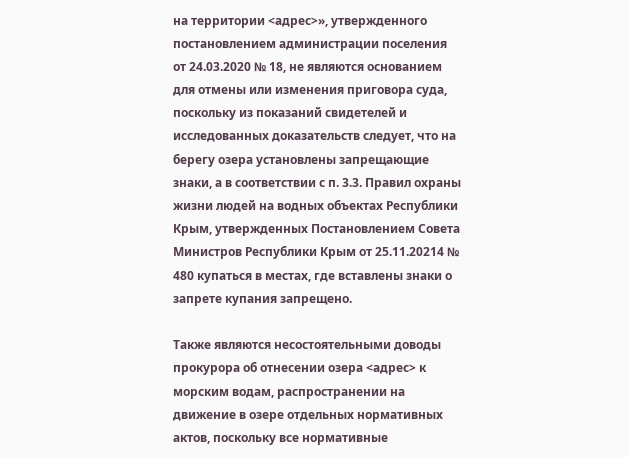на территории <адрес>», утвержденного постановлением администрации поселения от 24.03.2020 № 18, не являются основанием для отмены или изменения приговора суда, поскольку из показаний свидетелей и исследованных доказательств следует, что на берегу озера установлены запрещающие знаки, а в соответствии с п. 3.3. Правил охраны жизни людей на водных объектах Республики Крым, утвержденных Постановлением Совета Министров Республики Крым от 25.11.20214 № 480 купаться в местах, где вставлены знаки о запрете купания запрещено.

Также являются несостоятельными доводы прокурора об отнесении озера <адрес> к морским водам, распространении на движение в озере отдельных нормативных актов, поскольку все нормативные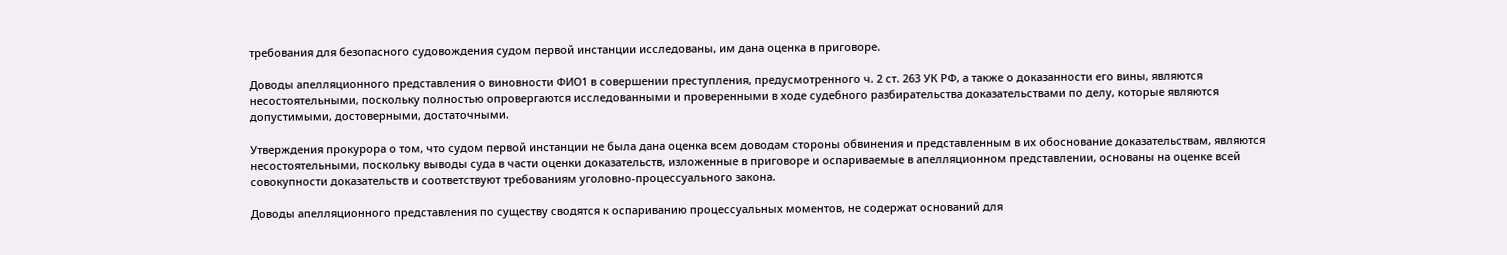требования для безопасного судовождения судом первой инстанции исследованы, им дана оценка в приговоре.

Доводы апелляционного представления о виновности ФИО1 в совершении преступления, предусмотренного ч. 2 ст. 263 УК РФ, а также о доказанности его вины, являются несостоятельными, поскольку полностью опровергаются исследованными и проверенными в ходе судебного разбирательства доказательствами по делу, которые являются допустимыми, достоверными, достаточными.

Утверждения прокурора о том, что судом первой инстанции не была дана оценка всем доводам стороны обвинения и представленным в их обоснование доказательствам, являются несостоятельными, поскольку выводы суда в части оценки доказательств, изложенные в приговоре и оспариваемые в апелляционном представлении, основаны на оценке всей совокупности доказательств и соответствуют требованиям уголовно-процессуального закона.

Доводы апелляционного представления по существу сводятся к оспариванию процессуальных моментов, не содержат оснований для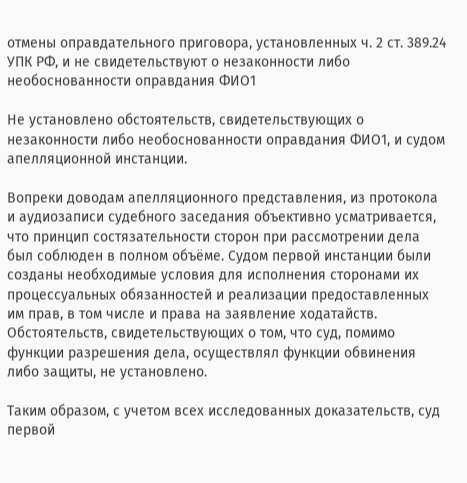отмены оправдательного приговора, установленных ч. 2 ст. 389.24 УПК РФ, и не свидетельствуют о незаконности либо необоснованности оправдания ФИО1

Не установлено обстоятельств, свидетельствующих о незаконности либо необоснованности оправдания ФИО1, и судом апелляционной инстанции.

Вопреки доводам апелляционного представления, из протокола и аудиозаписи судебного заседания объективно усматривается, что принцип состязательности сторон при рассмотрении дела был соблюден в полном объёме. Судом первой инстанции были созданы необходимые условия для исполнения сторонами их процессуальных обязанностей и реализации предоставленных им прав, в том числе и права на заявление ходатайств. Обстоятельств, свидетельствующих о том, что суд, помимо функции разрешения дела, осуществлял функции обвинения либо защиты, не установлено.

Таким образом, с учетом всех исследованных доказательств, суд первой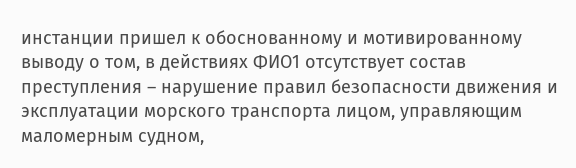инстанции пришел к обоснованному и мотивированному выводу о том, в действиях ФИО1 отсутствует состав преступления – нарушение правил безопасности движения и эксплуатации морского транспорта лицом, управляющим маломерным судном,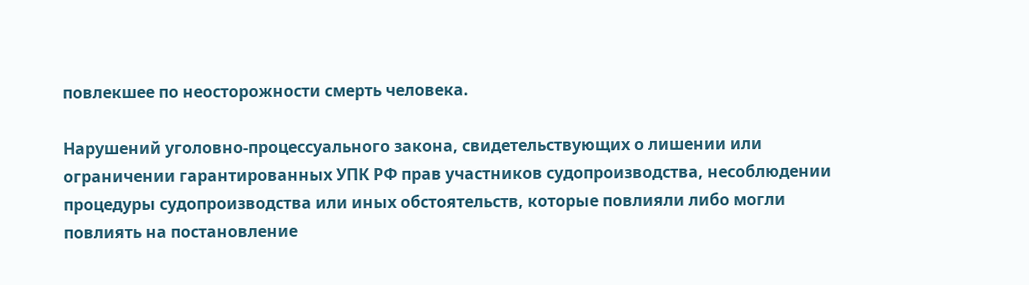повлекшее по неосторожности смерть человека.

Нарушений уголовно-процессуального закона, свидетельствующих о лишении или ограничении гарантированных УПК РФ прав участников судопроизводства, несоблюдении процедуры судопроизводства или иных обстоятельств, которые повлияли либо могли повлиять на постановление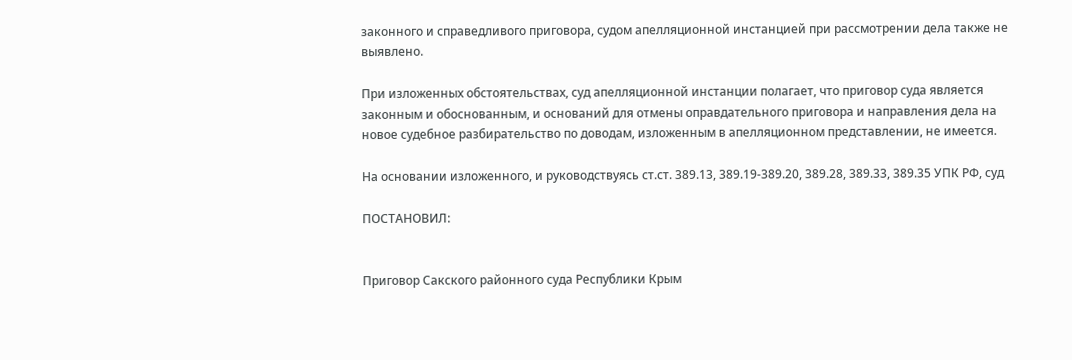законного и справедливого приговора, судом апелляционной инстанцией при рассмотрении дела также не выявлено.

При изложенных обстоятельствах, суд апелляционной инстанции полагает, что приговор суда является законным и обоснованным, и оснований для отмены оправдательного приговора и направления дела на новое судебное разбирательство по доводам, изложенным в апелляционном представлении, не имеется.

На основании изложенного, и руководствуясь ст.ст. 389.13, 389.19-389.20, 389.28, 389.33, 389.35 УПК РФ, суд

ПОСТАНОВИЛ:


Приговор Сакского районного суда Республики Крым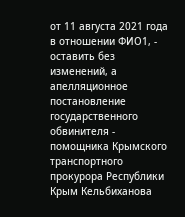от 11 августа 2021 года в отношении ФИО1, - оставить без изменений, а апелляционное постановление государственного обвинителя - помощника Крымского транспортного прокурора Республики Крым Кельбиханова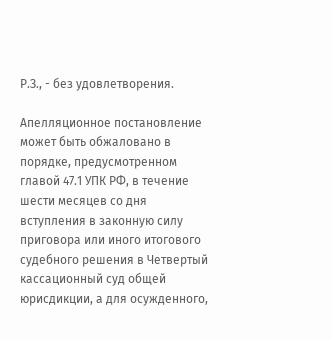Р.З., - без удовлетворения.

Апелляционное постановление может быть обжаловано в порядке, предусмотренном главой 47.1 УПК РФ, в течение шести месяцев со дня вступления в законную силу приговора или иного итогового судебного решения в Четвертый кассационный суд общей юрисдикции, а для осужденного,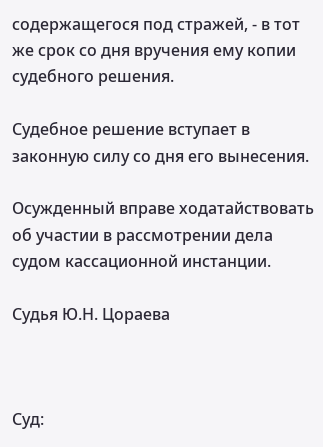содержащегося под стражей, - в тот же срок со дня вручения ему копии судебного решения.

Судебное решение вступает в законную силу со дня его вынесения.

Осужденный вправе ходатайствовать об участии в рассмотрении дела судом кассационной инстанции.

Судья Ю.Н. Цораева



Суд: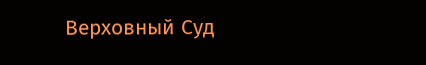Верховный Суд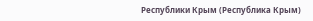Республики Крым (Республика Крым)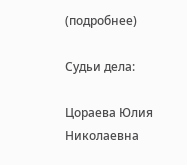(подробнее)

Судьи дела:

Цораева Юлия Николаевна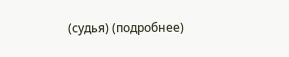(судья) (подробнее)